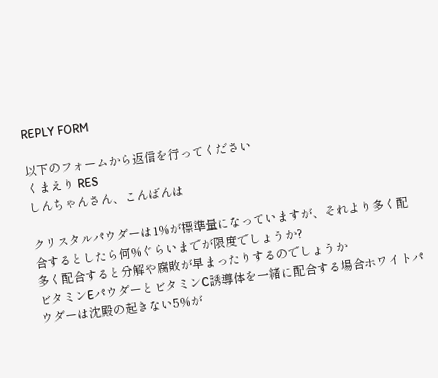REPLY FORM

以下のフォームから返信を行ってください
くまえり RES
しんちゃんさん、こんばんは

クリスタルパウダーは1%が標準量になっていますが、それより多く配合するとしたら何%ぐらいまでが限度でしょうか?
多く配合すると分解や腐敗が早まったりするのでしょうか
ビタミンEパウダーとビタミンC誘導体を一緒に配合する場合ホワイトパウダーは沈殿の起きない5%が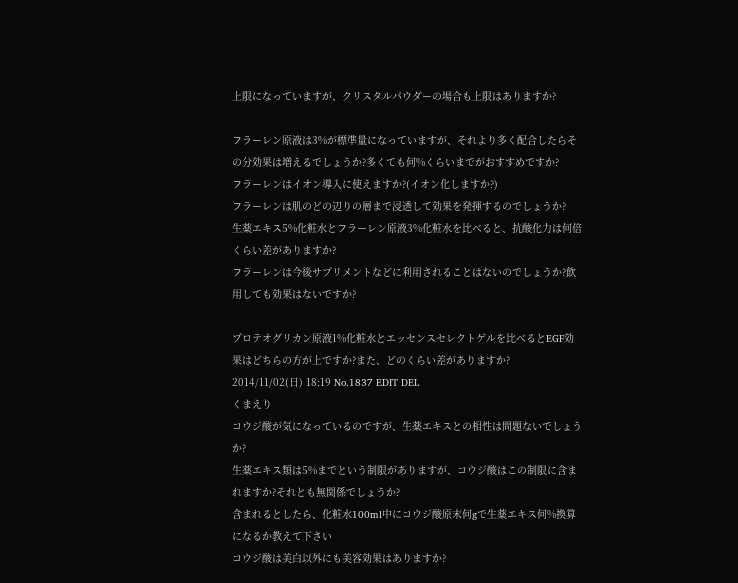上限になっていますが、クリスタルパウダーの場合も上限はありますか?

フラーレン原液は3%が標準量になっていますが、それより多く配合したらその分効果は増えるでしょうか?多くても何%くらいまでがおすすめですか?
フラーレンはイオン導入に使えますか?(イオン化しますか?)
フラーレンは肌のどの辺りの層まで浸透して効果を発揮するのでしょうか?
生薬エキス5%化粧水とフラーレン原液3%化粧水を比べると、抗酸化力は何倍くらい差がありますか?
フラーレンは今後サプリメントなどに利用されることはないのでしょうか?飲用しても効果はないですか?

プロテオグリカン原液1%化粧水とエッセンスセレクトゲルを比べるとEGF効果はどちらの方が上ですか?また、どのくらい差がありますか?
2014/11/02(日) 18:19 No.1837 EDIT DEL
くまえり
コウジ酸が気になっているのですが、生薬エキスとの相性は問題ないでしょうか?
生薬エキス類は5%までという制限がありますが、コウジ酸はこの制限に含まれますか?それとも無関係でしょうか?
含まれるとしたら、化粧水100ml中にコウジ酸原末何gで生薬エキス何%換算になるか教えて下さい
コウジ酸は美白以外にも美容効果はありますか?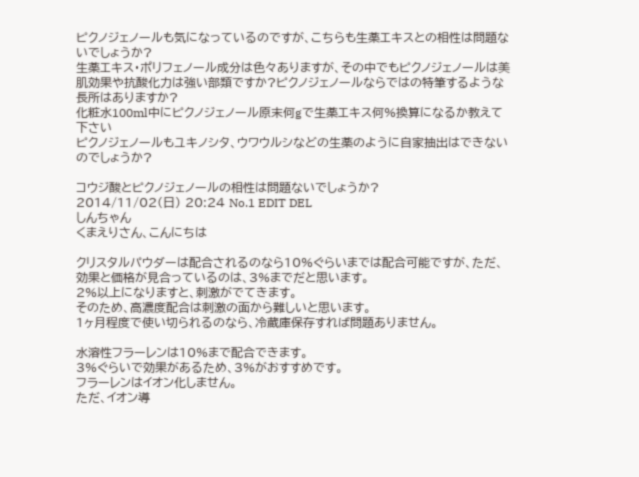ピクノジェノールも気になっているのですが、こちらも生薬エキスとの相性は問題ないでしょうか?
生薬エキス・ポリフェノール成分は色々ありますが、その中でもピクノジェノールは美肌効果や抗酸化力は強い部類ですか?ピクノジェノールならではの特筆するような長所はありますか?
化粧水100ml中にピクノジェノール原末何gで生薬エキス何%換算になるか教えて下さい
ピクノジェノールもユキノシタ、ウワウルシなどの生薬のように自家抽出はできないのでしょうか?

コウジ酸とピクノジェノールの相性は問題ないでしょうか?
2014/11/02(日) 20:24 No.1 EDIT DEL
しんちゃん
くまえりさん、こんにちは

クリスタルパウダーは配合されるのなら10%ぐらいまでは配合可能ですが、ただ、効果と価格が見合っているのは、3%までだと思います。
2%以上になりますと、刺激がでてきます。
そのため、高濃度配合は刺激の面から難しいと思います。
1ヶ月程度で使い切られるのなら、冷蔵庫保存すれば問題ありません。

水溶性フラーレンは10%まで配合できます。
3%ぐらいで効果があるため、3%がおすすめです。
フラーレンはイオン化しません。
ただ、イオン導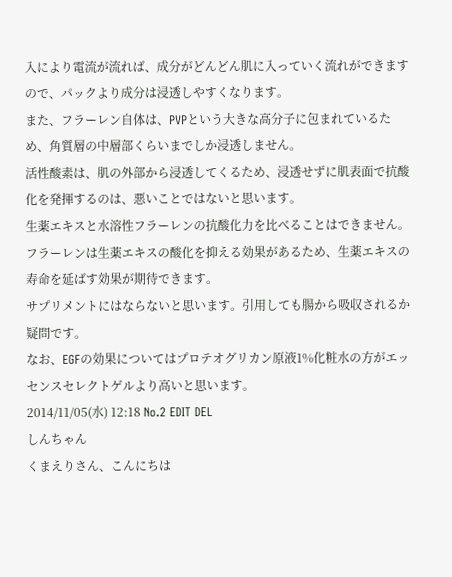入により電流が流れば、成分がどんどん肌に入っていく流れができますので、パックより成分は浸透しやすくなります。
また、フラーレン自体は、PVPという大きな高分子に包まれているため、角質層の中層部くらいまでしか浸透しません。
活性酸素は、肌の外部から浸透してくるため、浸透せずに肌表面で抗酸化を発揮するのは、悪いことではないと思います。
生薬エキスと水溶性フラーレンの抗酸化力を比べることはできません。
フラーレンは生薬エキスの酸化を抑える効果があるため、生薬エキスの寿命を延ばす効果が期待できます。
サプリメントにはならないと思います。引用しても腸から吸収されるか疑問です。
なお、EGFの効果についてはプロテオグリカン原液1%化粧水の方がエッセンスセレクトゲルより高いと思います。
2014/11/05(水) 12:18 No.2 EDIT DEL
しんちゃん
くまえりさん、こんにちは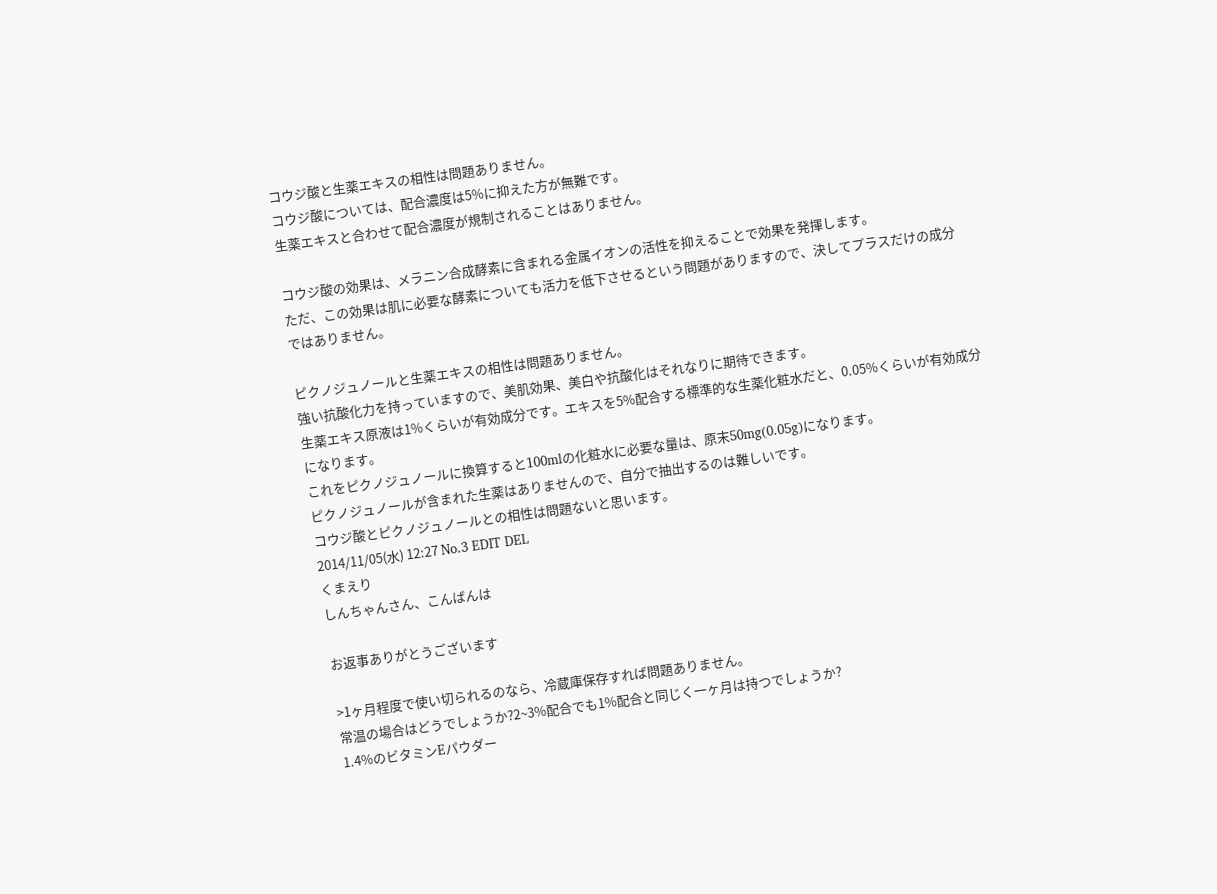コウジ酸と生薬エキスの相性は問題ありません。
コウジ酸については、配合濃度は5%に抑えた方が無難です。
生薬エキスと合わせて配合濃度が規制されることはありません。

コウジ酸の効果は、メラニン合成酵素に含まれる金属イオンの活性を抑えることで効果を発揮します。
ただ、この効果は肌に必要な酵素についても活力を低下させるという問題がありますので、決してプラスだけの成分ではありません。

ピクノジュノールと生薬エキスの相性は問題ありません。
強い抗酸化力を持っていますので、美肌効果、美白や抗酸化はそれなりに期待できます。
生薬エキス原液は1%くらいが有効成分です。エキスを5%配合する標準的な生薬化粧水だと、0.05%くらいが有効成分になります。
これをピクノジュノールに換算すると100mlの化粧水に必要な量は、原末50mg(0.05g)になります。
ピクノジュノールが含まれた生薬はありませんので、自分で抽出するのは難しいです。
コウジ酸とピクノジュノールとの相性は問題ないと思います。
2014/11/05(水) 12:27 No.3 EDIT DEL
くまえり
しんちゃんさん、こんばんは

お返事ありがとうございます

>1ヶ月程度で使い切られるのなら、冷蔵庫保存すれば問題ありません。
常温の場合はどうでしょうか?2~3%配合でも1%配合と同じく一ヶ月は持つでしょうか?
1.4%のビタミンEパウダー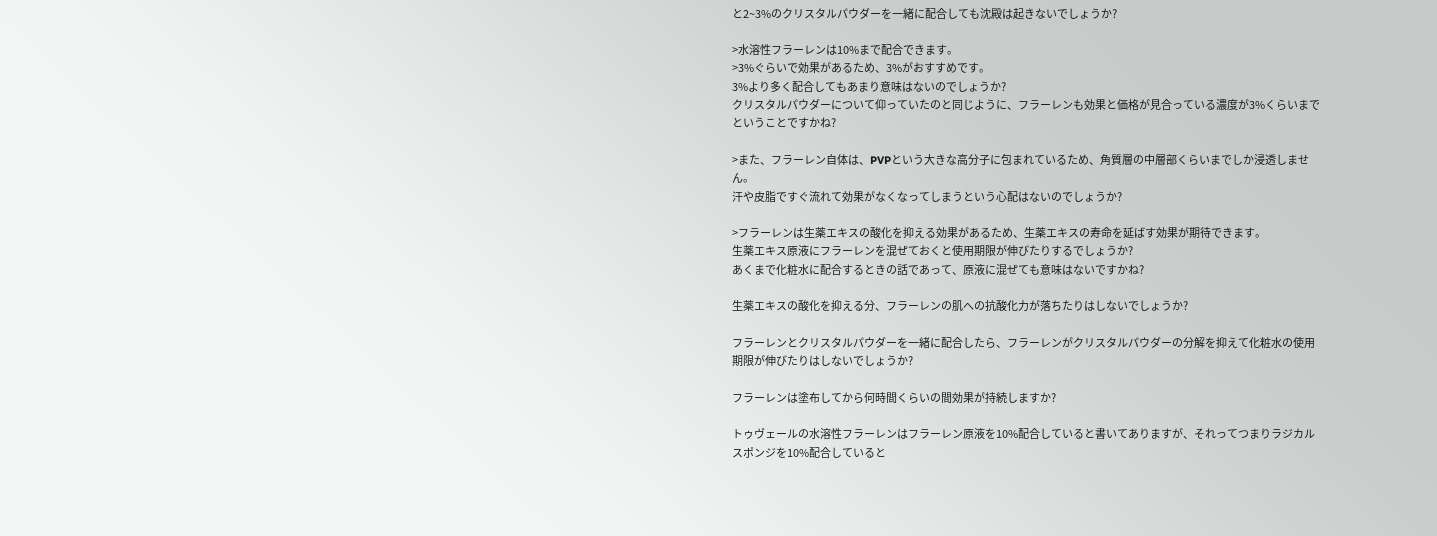と2~3%のクリスタルパウダーを一緒に配合しても沈殿は起きないでしょうか?

>水溶性フラーレンは10%まで配合できます。
>3%ぐらいで効果があるため、3%がおすすめです。
3%より多く配合してもあまり意味はないのでしょうか?
クリスタルパウダーについて仰っていたのと同じように、フラーレンも効果と価格が見合っている濃度が3%くらいまでということですかね?

>また、フラーレン自体は、PVPという大きな高分子に包まれているため、角質層の中層部くらいまでしか浸透しません。
汗や皮脂ですぐ流れて効果がなくなってしまうという心配はないのでしょうか?

>フラーレンは生薬エキスの酸化を抑える効果があるため、生薬エキスの寿命を延ばす効果が期待できます。
生薬エキス原液にフラーレンを混ぜておくと使用期限が伸びたりするでしょうか?
あくまで化粧水に配合するときの話であって、原液に混ぜても意味はないですかね?

生薬エキスの酸化を抑える分、フラーレンの肌への抗酸化力が落ちたりはしないでしょうか?

フラーレンとクリスタルパウダーを一緒に配合したら、フラーレンがクリスタルパウダーの分解を抑えて化粧水の使用期限が伸びたりはしないでしょうか?

フラーレンは塗布してから何時間くらいの間効果が持続しますか?

トゥヴェールの水溶性フラーレンはフラーレン原液を10%配合していると書いてありますが、それってつまりラジカルスポンジを10%配合していると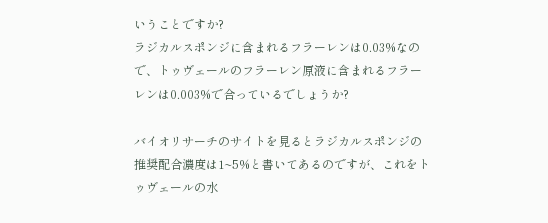いうことですか?
ラジカルスポンジに含まれるフラーレンは0.03%なので、トゥヴェールのフラーレン原液に含まれるフラーレンは0.003%で合っているでしょうか?

バイオリサーチのサイトを見るとラジカルスポンジの推奨配合濃度は1~5%と書いてあるのですが、これをトゥヴェールの水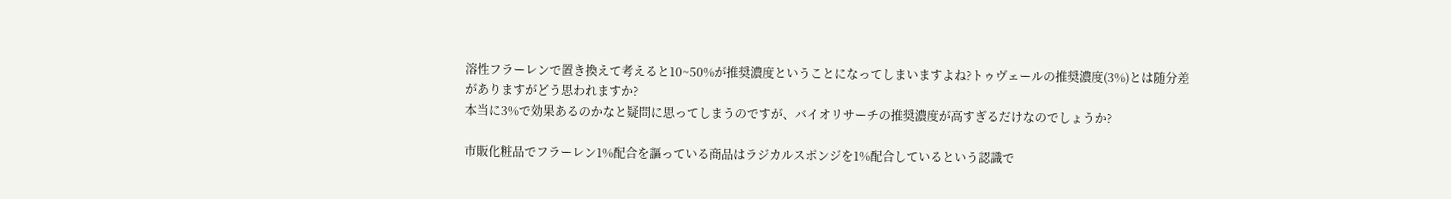溶性フラーレンで置き換えて考えると10~50%が推奨濃度ということになってしまいますよね?トゥヴェールの推奨濃度(3%)とは随分差がありますがどう思われますか?
本当に3%で効果あるのかなと疑問に思ってしまうのですが、バイオリサーチの推奨濃度が高すぎるだけなのでしょうか?

市販化粧品でフラーレン1%配合を謳っている商品はラジカルスポンジを1%配合しているという認識で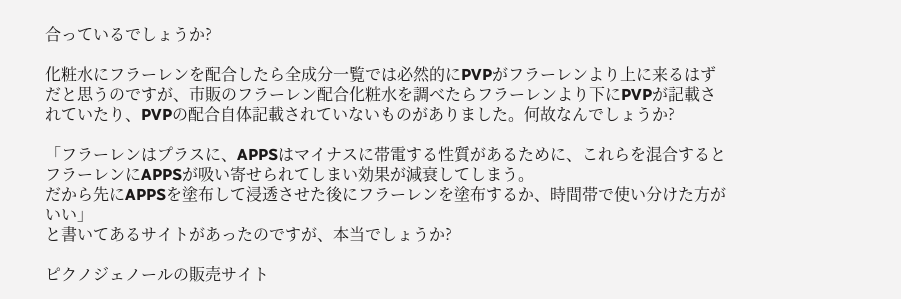合っているでしょうか?

化粧水にフラーレンを配合したら全成分一覧では必然的にPVPがフラーレンより上に来るはずだと思うのですが、市販のフラーレン配合化粧水を調べたらフラーレンより下にPVPが記載されていたり、PVPの配合自体記載されていないものがありました。何故なんでしょうか?

「フラーレンはプラスに、APPSはマイナスに帯電する性質があるために、これらを混合するとフラーレンにAPPSが吸い寄せられてしまい効果が減衰してしまう。
だから先にAPPSを塗布して浸透させた後にフラーレンを塗布するか、時間帯で使い分けた方がいい」
と書いてあるサイトがあったのですが、本当でしょうか?

ピクノジェノールの販売サイト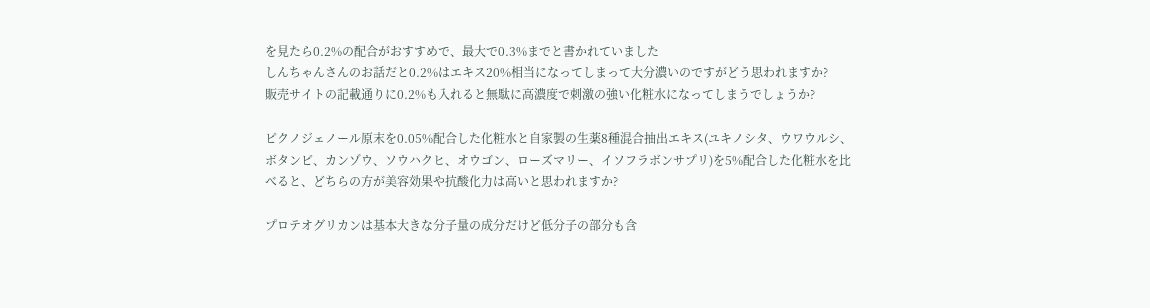を見たら0.2%の配合がおすすめで、最大で0.3%までと書かれていました
しんちゃんさんのお話だと0.2%はエキス20%相当になってしまって大分濃いのですがどう思われますか?
販売サイトの記載通りに0.2%も入れると無駄に高濃度で刺激の強い化粧水になってしまうでしょうか?

ピクノジェノール原末を0.05%配合した化粧水と自家製の生薬8種混合抽出エキス(ユキノシタ、ウワウルシ、ボタンピ、カンゾウ、ソウハクヒ、オウゴン、ローズマリー、イソフラボンサプリ)を5%配合した化粧水を比べると、どちらの方が美容効果や抗酸化力は高いと思われますか?

プロテオグリカンは基本大きな分子量の成分だけど低分子の部分も含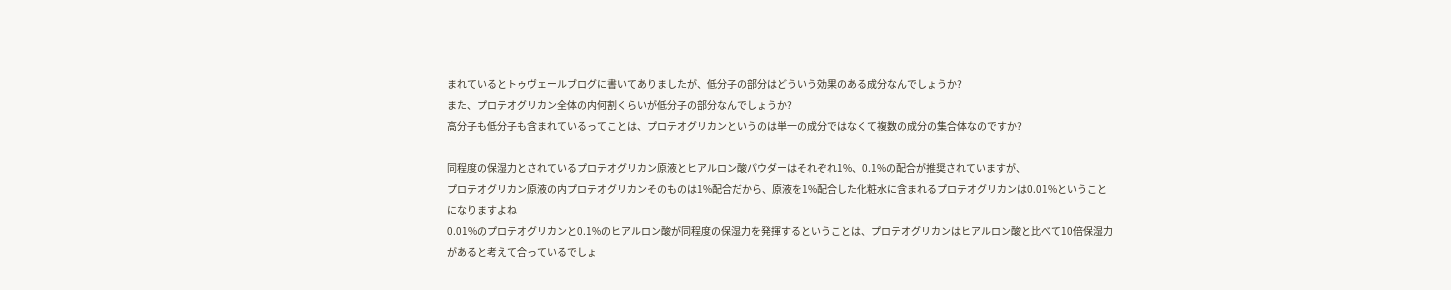まれているとトゥヴェールブログに書いてありましたが、低分子の部分はどういう効果のある成分なんでしょうか?
また、プロテオグリカン全体の内何割くらいが低分子の部分なんでしょうか?
高分子も低分子も含まれているってことは、プロテオグリカンというのは単一の成分ではなくて複数の成分の集合体なのですか?

同程度の保湿力とされているプロテオグリカン原液とヒアルロン酸パウダーはそれぞれ1%、0.1%の配合が推奨されていますが、
プロテオグリカン原液の内プロテオグリカンそのものは1%配合だから、原液を1%配合した化粧水に含まれるプロテオグリカンは0.01%ということになりますよね
0.01%のプロテオグリカンと0.1%のヒアルロン酸が同程度の保湿力を発揮するということは、プロテオグリカンはヒアルロン酸と比べて10倍保湿力があると考えて合っているでしょ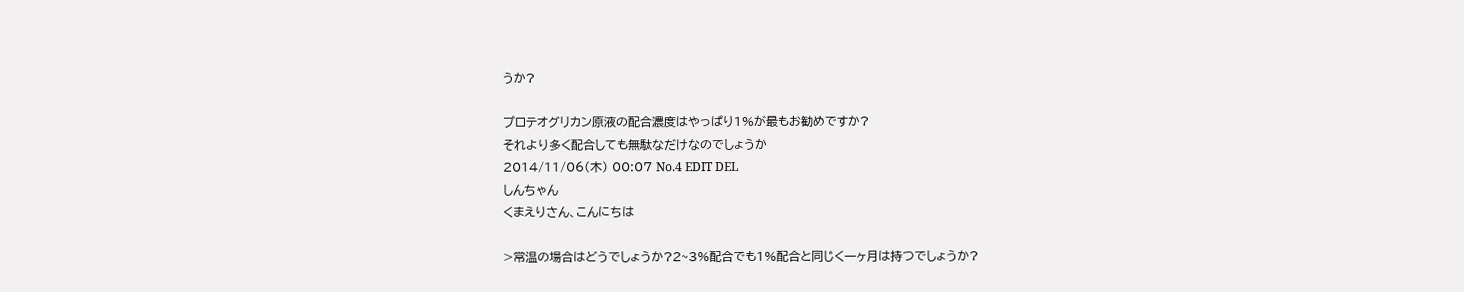うか?

プロテオグリカン原液の配合濃度はやっぱり1%が最もお勧めですか?
それより多く配合しても無駄なだけなのでしょうか
2014/11/06(木) 00:07 No.4 EDIT DEL
しんちゃん
くまえりさん、こんにちは

>常温の場合はどうでしょうか?2~3%配合でも1%配合と同じく一ヶ月は持つでしょうか?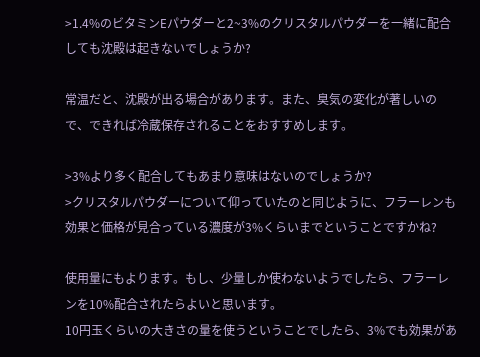>1.4%のビタミンEパウダーと2~3%のクリスタルパウダーを一緒に配合しても沈殿は起きないでしょうか?

常温だと、沈殿が出る場合があります。また、臭気の変化が著しいので、できれば冷蔵保存されることをおすすめします。

>3%より多く配合してもあまり意味はないのでしょうか?
>クリスタルパウダーについて仰っていたのと同じように、フラーレンも効果と価格が見合っている濃度が3%くらいまでということですかね?

使用量にもよります。もし、少量しか使わないようでしたら、フラーレンを10%配合されたらよいと思います。
10円玉くらいの大きさの量を使うということでしたら、3%でも効果があ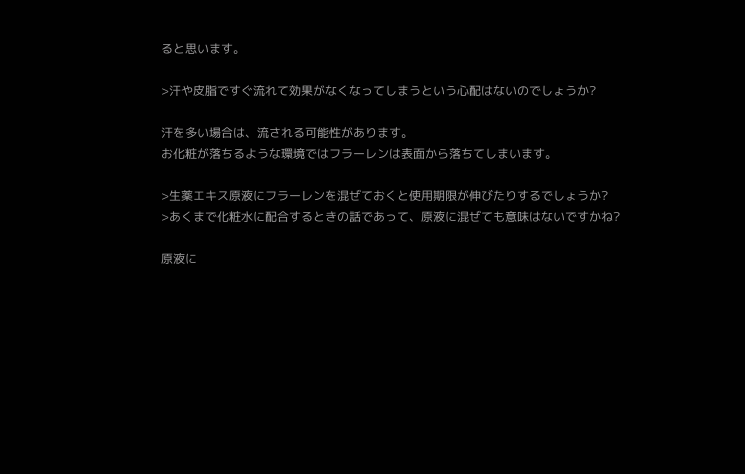ると思います。

>汗や皮脂ですぐ流れて効果がなくなってしまうという心配はないのでしょうか?

汗を多い場合は、流される可能性があります。
お化粧が落ちるような環境ではフラーレンは表面から落ちてしまいます。

>生薬エキス原液にフラーレンを混ぜておくと使用期限が伸びたりするでしょうか?
>あくまで化粧水に配合するときの話であって、原液に混ぜても意味はないですかね?

原液に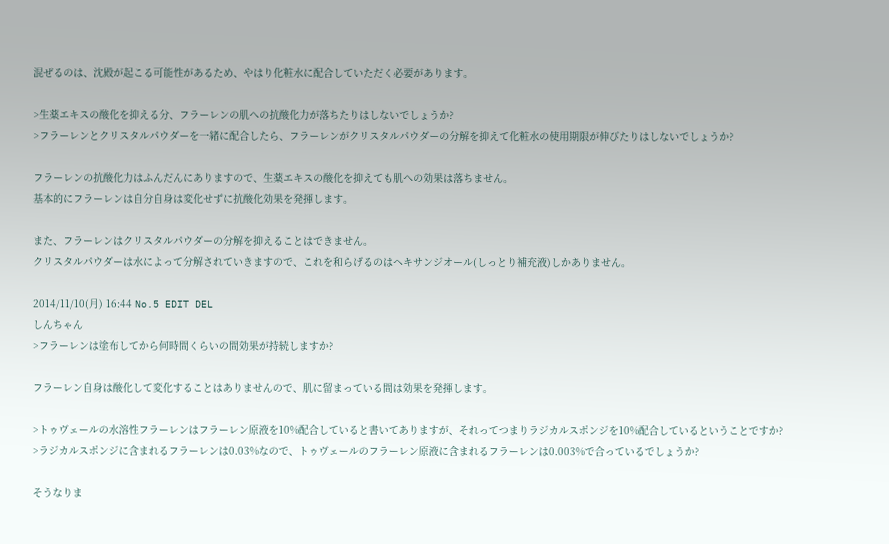混ぜるのは、沈殿が起こる可能性があるため、やはり化粧水に配合していただく必要があります。

>生薬エキスの酸化を抑える分、フラーレンの肌への抗酸化力が落ちたりはしないでしょうか?
>フラーレンとクリスタルパウダーを一緒に配合したら、フラーレンがクリスタルパウダーの分解を抑えて化粧水の使用期限が伸びたりはしないでしょうか?

フラーレンの抗酸化力はふんだんにありますので、生薬エキスの酸化を抑えても肌への効果は落ちません。
基本的にフラーレンは自分自身は変化せずに抗酸化効果を発揮します。

また、フラーレンはクリスタルパウダーの分解を抑えることはできません。
クリスタルパウダーは水によって分解されていきますので、これを和らげるのはヘキサンジオール(しっとり補充液)しかありません。

2014/11/10(月) 16:44 No.5 EDIT DEL
しんちゃん
>フラーレンは塗布してから何時間くらいの間効果が持続しますか?

フラーレン自身は酸化して変化することはありませんので、肌に留まっている間は効果を発揮します。

>トゥヴェールの水溶性フラーレンはフラーレン原液を10%配合していると書いてありますが、それってつまりラジカルスポンジを10%配合しているということですか?
>ラジカルスポンジに含まれるフラーレンは0.03%なので、トゥヴェールのフラーレン原液に含まれるフラーレンは0.003%で合っているでしょうか?

そうなりま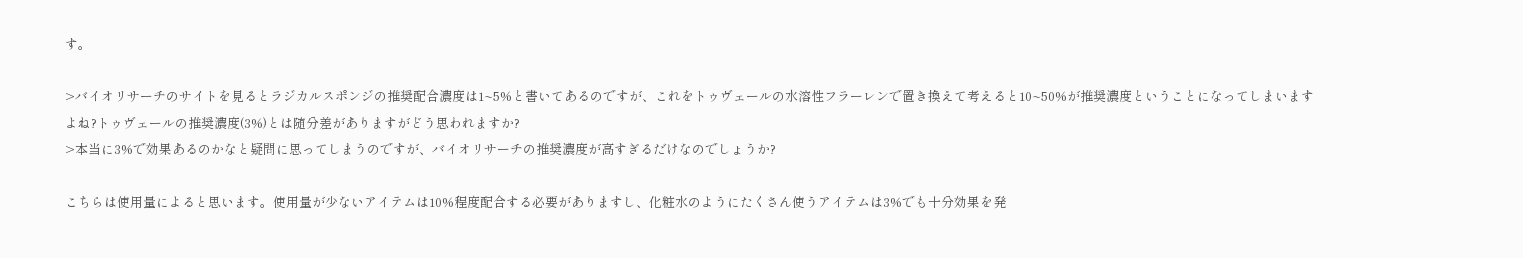す。

>バイオリサーチのサイトを見るとラジカルスポンジの推奨配合濃度は1~5%と書いてあるのですが、これをトゥヴェールの水溶性フラーレンで置き換えて考えると10~50%が推奨濃度ということになってしまいますよね?トゥヴェールの推奨濃度(3%)とは随分差がありますがどう思われますか?
>本当に3%で効果あるのかなと疑問に思ってしまうのですが、バイオリサーチの推奨濃度が高すぎるだけなのでしょうか?

こちらは使用量によると思います。使用量が少ないアイテムは10%程度配合する必要がありますし、化粧水のようにたくさん使うアイテムは3%でも十分効果を発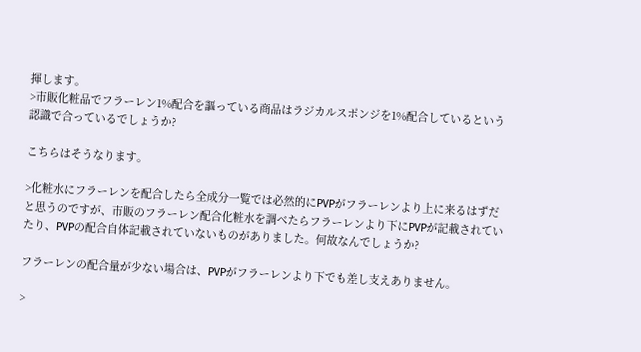揮します。
>市販化粧品でフラーレン1%配合を謳っている商品はラジカルスポンジを1%配合しているという認識で合っているでしょうか?

こちらはそうなります。

>化粧水にフラーレンを配合したら全成分一覧では必然的にPVPがフラーレンより上に来るはずだと思うのですが、市販のフラーレン配合化粧水を調べたらフラーレンより下にPVPが記載されていたり、PVPの配合自体記載されていないものがありました。何故なんでしょうか?

フラーレンの配合量が少ない場合は、PVPがフラーレンより下でも差し支えありません。

>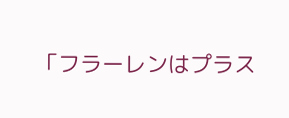「フラーレンはプラス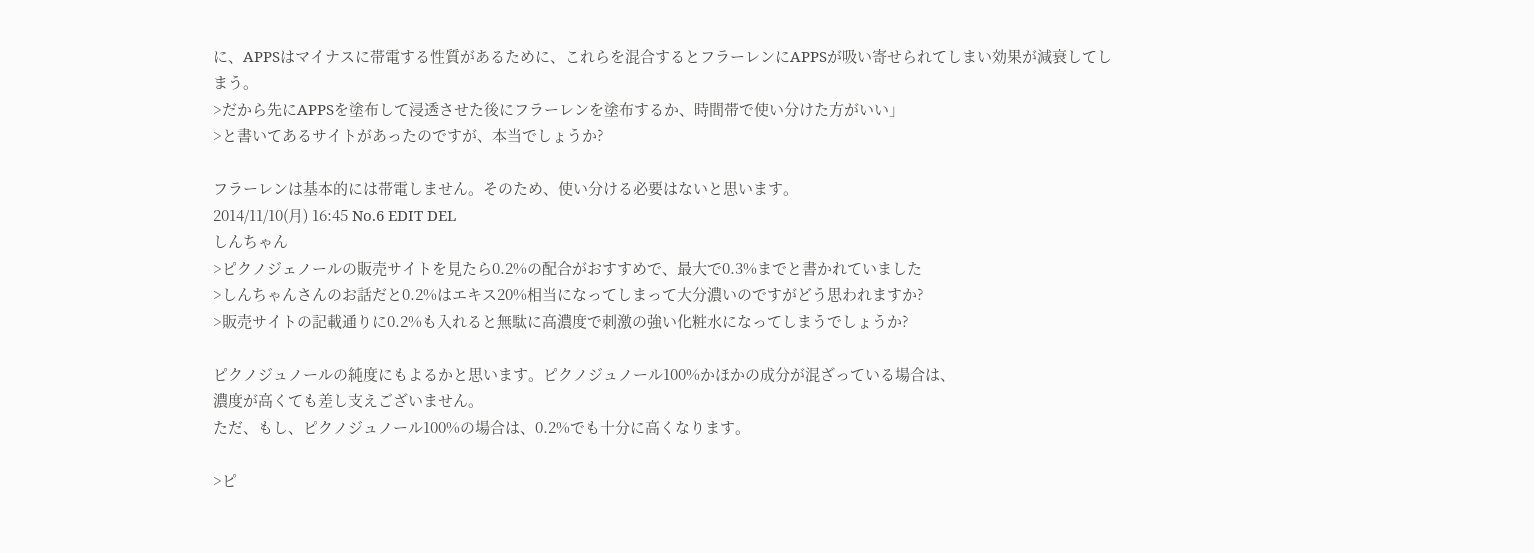に、APPSはマイナスに帯電する性質があるために、これらを混合するとフラーレンにAPPSが吸い寄せられてしまい効果が減衰してしまう。
>だから先にAPPSを塗布して浸透させた後にフラーレンを塗布するか、時間帯で使い分けた方がいい」
>と書いてあるサイトがあったのですが、本当でしょうか?

フラーレンは基本的には帯電しません。そのため、使い分ける必要はないと思います。
2014/11/10(月) 16:45 No.6 EDIT DEL
しんちゃん
>ピクノジェノールの販売サイトを見たら0.2%の配合がおすすめで、最大で0.3%までと書かれていました
>しんちゃんさんのお話だと0.2%はエキス20%相当になってしまって大分濃いのですがどう思われますか?
>販売サイトの記載通りに0.2%も入れると無駄に高濃度で刺激の強い化粧水になってしまうでしょうか?

ピクノジュノールの純度にもよるかと思います。ピクノジュノール100%かほかの成分が混ざっている場合は、
濃度が高くても差し支えございません。
ただ、もし、ピクノジュノール100%の場合は、0.2%でも十分に高くなります。

>ピ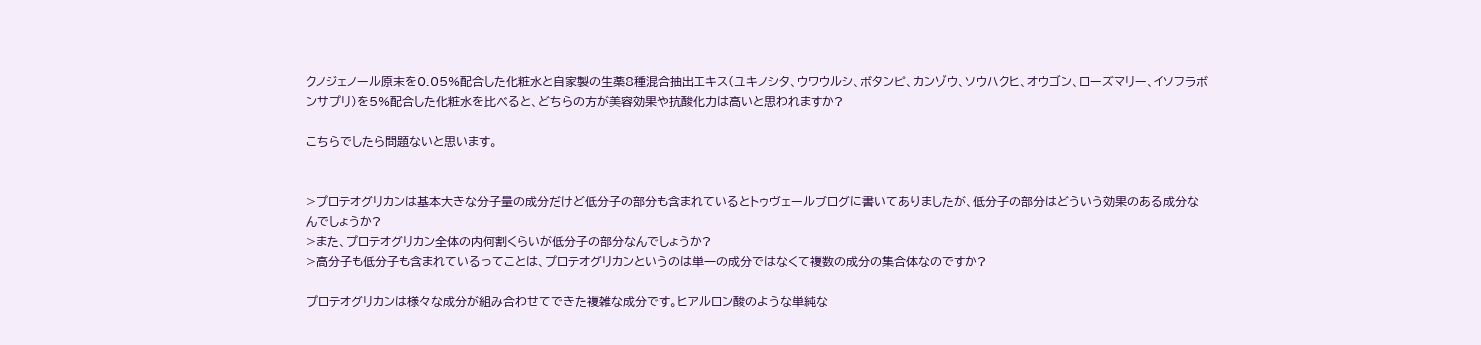クノジェノール原末を0.05%配合した化粧水と自家製の生薬8種混合抽出エキス(ユキノシタ、ウワウルシ、ボタンピ、カンゾウ、ソウハクヒ、オウゴン、ローズマリー、イソフラボンサプリ)を5%配合した化粧水を比べると、どちらの方が美容効果や抗酸化力は高いと思われますか?

こちらでしたら問題ないと思います。


>プロテオグリカンは基本大きな分子量の成分だけど低分子の部分も含まれているとトゥヴェールブログに書いてありましたが、低分子の部分はどういう効果のある成分なんでしょうか?
>また、プロテオグリカン全体の内何割くらいが低分子の部分なんでしょうか?
>高分子も低分子も含まれているってことは、プロテオグリカンというのは単一の成分ではなくて複数の成分の集合体なのですか?

プロテオグリカンは様々な成分が組み合わせてできた複雑な成分です。ヒアルロン酸のような単純な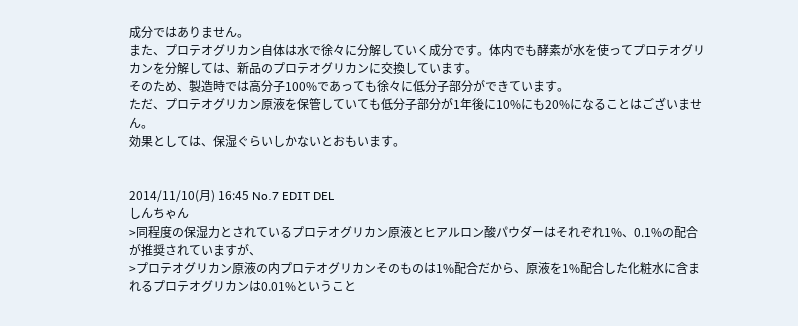成分ではありません。
また、プロテオグリカン自体は水で徐々に分解していく成分です。体内でも酵素が水を使ってプロテオグリカンを分解しては、新品のプロテオグリカンに交換しています。
そのため、製造時では高分子100%であっても徐々に低分子部分ができています。
ただ、プロテオグリカン原液を保管していても低分子部分が1年後に10%にも20%になることはございません。
効果としては、保湿ぐらいしかないとおもいます。


2014/11/10(月) 16:45 No.7 EDIT DEL
しんちゃん
>同程度の保湿力とされているプロテオグリカン原液とヒアルロン酸パウダーはそれぞれ1%、0.1%の配合が推奨されていますが、
>プロテオグリカン原液の内プロテオグリカンそのものは1%配合だから、原液を1%配合した化粧水に含まれるプロテオグリカンは0.01%ということ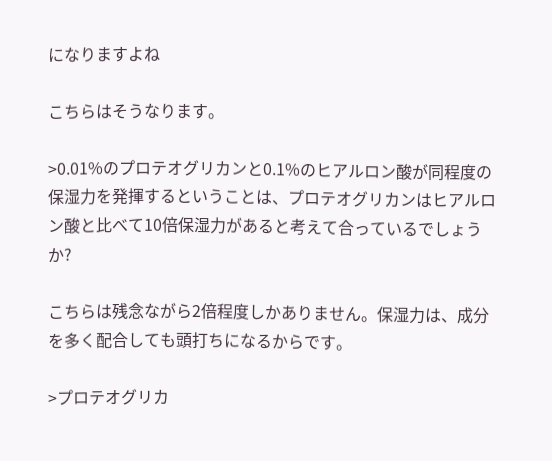になりますよね

こちらはそうなります。

>0.01%のプロテオグリカンと0.1%のヒアルロン酸が同程度の保湿力を発揮するということは、プロテオグリカンはヒアルロン酸と比べて10倍保湿力があると考えて合っているでしょうか?

こちらは残念ながら2倍程度しかありません。保湿力は、成分を多く配合しても頭打ちになるからです。

>プロテオグリカ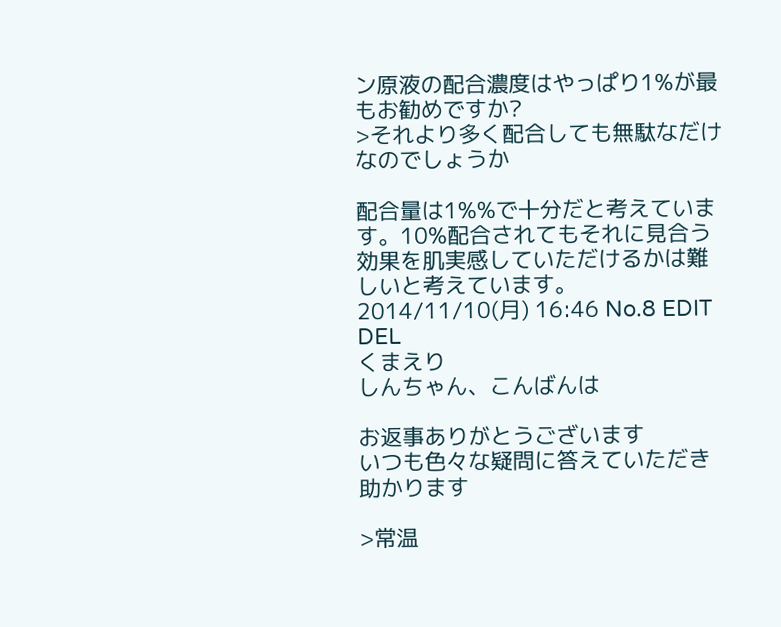ン原液の配合濃度はやっぱり1%が最もお勧めですか?
>それより多く配合しても無駄なだけなのでしょうか

配合量は1%%で十分だと考えています。10%配合されてもそれに見合う効果を肌実感していただけるかは難しいと考えています。
2014/11/10(月) 16:46 No.8 EDIT DEL
くまえり
しんちゃん、こんばんは

お返事ありがとうございます
いつも色々な疑問に答えていただき助かります

>常温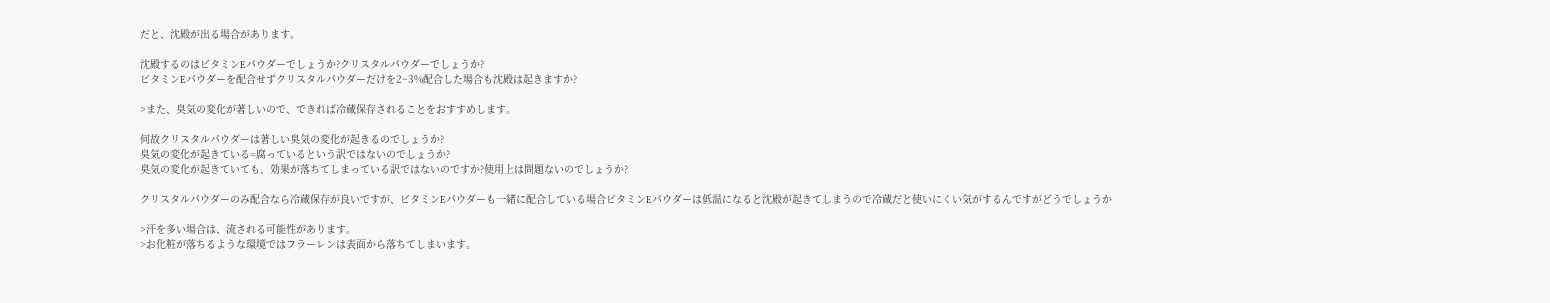だと、沈殿が出る場合があります。

沈殿するのはビタミンEパウダーでしょうか?クリスタルパウダーでしょうか?
ビタミンEパウダーを配合せずクリスタルパウダーだけを2~3%配合した場合も沈殿は起きますか?

>また、臭気の変化が著しいので、できれば冷蔵保存されることをおすすめします。

何故クリスタルパウダーは著しい臭気の変化が起きるのでしょうか?
臭気の変化が起きている=腐っているという訳ではないのでしょうか?
臭気の変化が起きていても、効果が落ちてしまっている訳ではないのですか?使用上は問題ないのでしょうか?

クリスタルパウダーのみ配合なら冷蔵保存が良いですが、ビタミンEパウダーも一緒に配合している場合ビタミンEパウダーは低温になると沈殿が起きてしまうので冷蔵だと使いにくい気がするんですがどうでしょうか

>汗を多い場合は、流される可能性があります。
>お化粧が落ちるような環境ではフラーレンは表面から落ちてしまいます。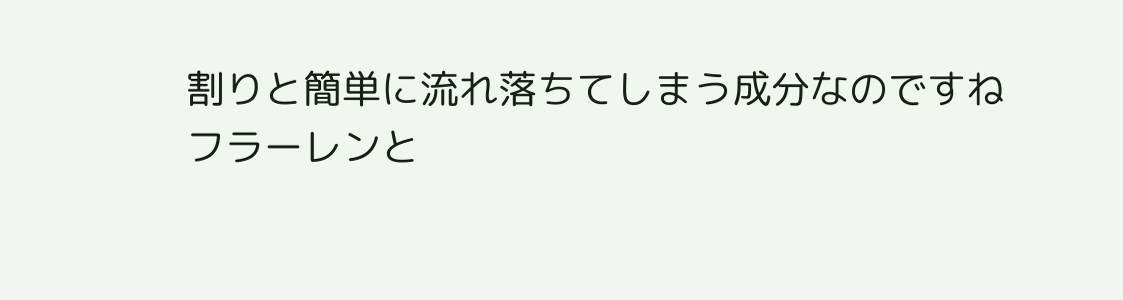割りと簡単に流れ落ちてしまう成分なのですね
フラーレンと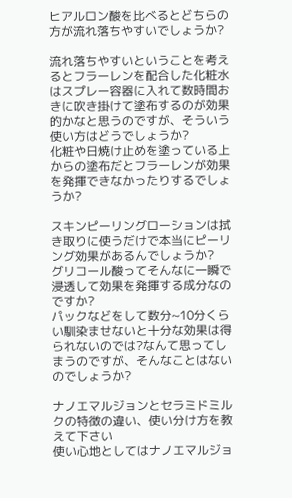ヒアルロン酸を比べるとどちらの方が流れ落ちやすいでしょうか?

流れ落ちやすいということを考えるとフラーレンを配合した化粧水はスプレー容器に入れて数時間おきに吹き掛けて塗布するのが効果的かなと思うのですが、そういう使い方はどうでしょうか?
化粧や日焼け止めを塗っている上からの塗布だとフラーレンが効果を発揮できなかったりするでしょうか?

スキンピーリングローションは拭き取りに使うだけで本当にピーリング効果があるんでしょうか?
グリコール酸ってそんなに一瞬で浸透して効果を発揮する成分なのですか?
パックなどをして数分~10分くらい馴染ませないと十分な効果は得られないのでは?なんて思ってしまうのですが、そんなことはないのでしょうか?

ナノエマルジョンとセラミドミルクの特徴の違い、使い分け方を教えて下さい
使い心地としてはナノエマルジョ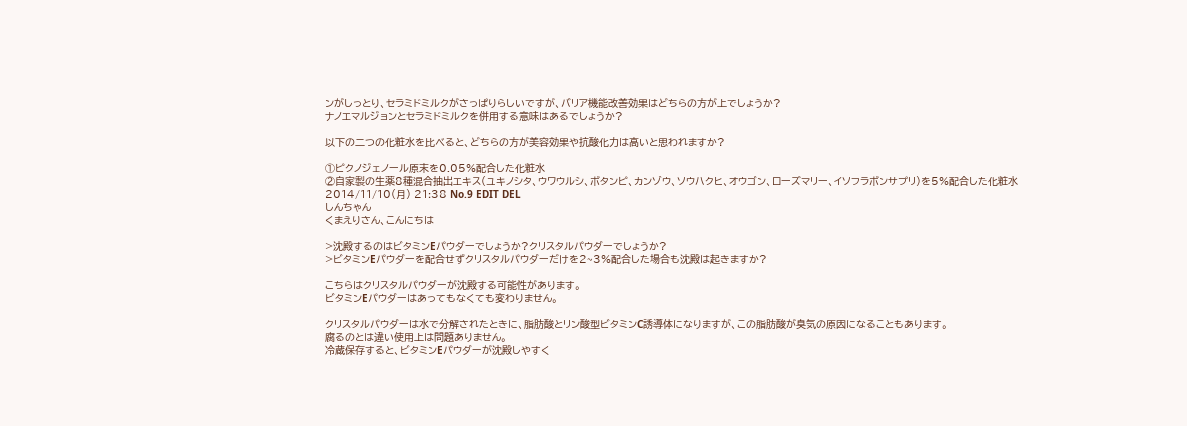ンがしっとり、セラミドミルクがさっぱりらしいですが、バリア機能改善効果はどちらの方が上でしょうか?
ナノエマルジョンとセラミドミルクを併用する意味はあるでしょうか?

以下の二つの化粧水を比べると、どちらの方が美容効果や抗酸化力は高いと思われますか?

①ピクノジェノール原末を0.05%配合した化粧水
②自家製の生薬8種混合抽出エキス(ユキノシタ、ウワウルシ、ボタンピ、カンゾウ、ソウハクヒ、オウゴン、ローズマリー、イソフラボンサプリ)を5%配合した化粧水
2014/11/10(月) 21:38 No.9 EDIT DEL
しんちゃん
くまえりさん、こんにちは

>沈殿するのはビタミンEパウダーでしょうか?クリスタルパウダーでしょうか?
>ビタミンEパウダーを配合せずクリスタルパウダーだけを2~3%配合した場合も沈殿は起きますか?

こちらはクリスタルパウダーが沈殿する可能性があります。
ビタミンEパウダーはあってもなくても変わりません。

クリスタルパウダーは水で分解されたときに、脂肪酸とリン酸型ビタミンC誘導体になりますが、この脂肪酸が臭気の原因になることもあります。
腐るのとは違い使用上は問題ありません。
冷蔵保存すると、ビタミンEパウダーが沈殿しやすく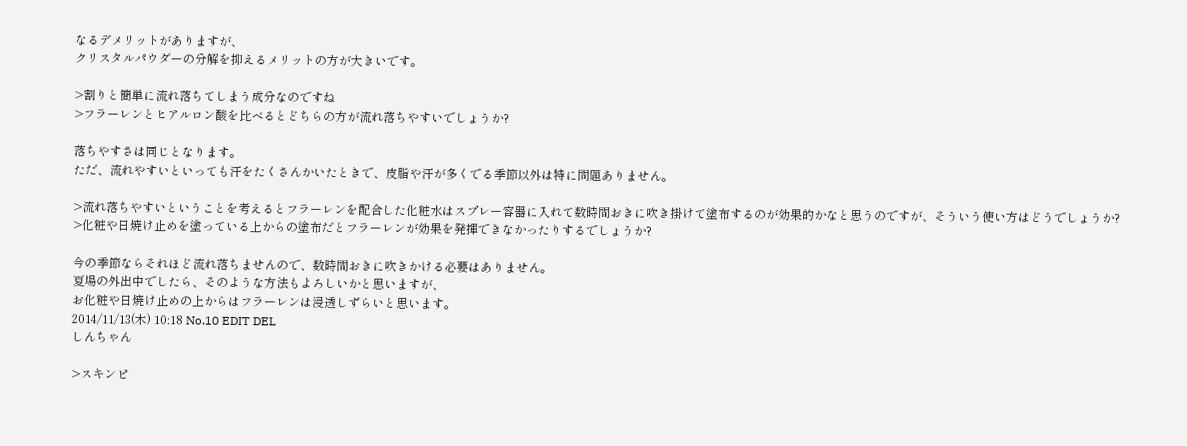なるデメリットがありますが、
クリスタルパウダーの分解を抑えるメリットの方が大きいです。

>割りと簡単に流れ落ちてしまう成分なのですね
>フラーレンとヒアルロン酸を比べるとどちらの方が流れ落ちやすいでしょうか?

落ちやすさは同じとなります。
ただ、流れやすいといっても汗をたくさんかいたときで、皮脂や汗が多くでる季節以外は特に問題ありません。

>流れ落ちやすいということを考えるとフラーレンを配合した化粧水はスプレー容器に入れて数時間おきに吹き掛けて塗布するのが効果的かなと思うのですが、そういう使い方はどうでしょうか?
>化粧や日焼け止めを塗っている上からの塗布だとフラーレンが効果を発揮できなかったりするでしょうか?

今の季節ならそれほど流れ落ちませんので、数時間おきに吹きかける必要はありません。
夏場の外出中でしたら、そのような方法もよろしいかと思いますが、
お化粧や日焼け止めの上からはフラーレンは浸透しずらいと思います。
2014/11/13(木) 10:18 No.10 EDIT DEL
しんちゃん

>スキンピ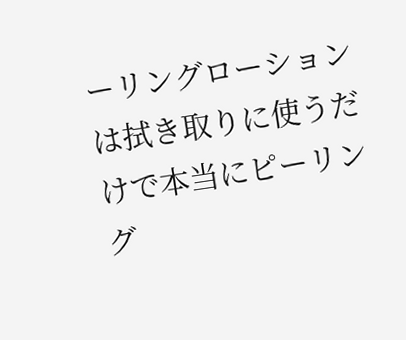ーリングローションは拭き取りに使うだけで本当にピーリング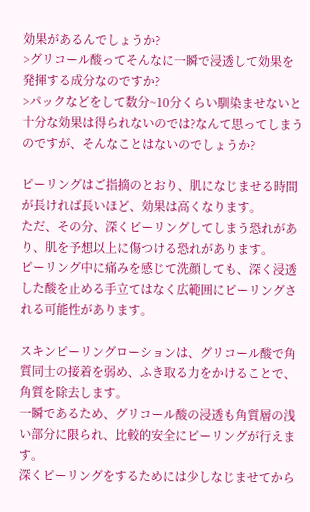効果があるんでしょうか?
>グリコール酸ってそんなに一瞬で浸透して効果を発揮する成分なのですか?
>パックなどをして数分~10分くらい馴染ませないと十分な効果は得られないのでは?なんて思ってしまうのですが、そんなことはないのでしょうか?

ピーリングはご指摘のとおり、肌になじませる時間が長ければ長いほど、効果は高くなります。
ただ、その分、深くピーリングしてしまう恐れがあり、肌を予想以上に傷つける恐れがあります。
ピーリング中に痛みを感じて洗顔しても、深く浸透した酸を止める手立てはなく広範囲にピーリングされる可能性があります。

スキンピーリングローションは、グリコール酸で角質同士の接着を弱め、ふき取る力をかけることで、角質を除去します。
一瞬であるため、グリコール酸の浸透も角質層の浅い部分に限られ、比較的安全にピーリングが行えます。
深くピーリングをするためには少しなじませてから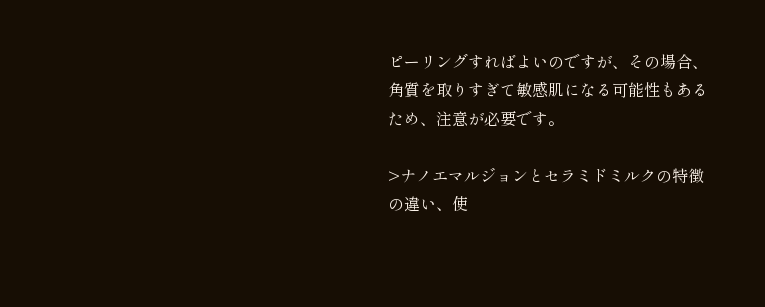ピーリングすればよいのですが、その場合、角質を取りすぎて敏感肌になる可能性もあるため、注意が必要です。

>ナノエマルジョンとセラミドミルクの特徴の違い、使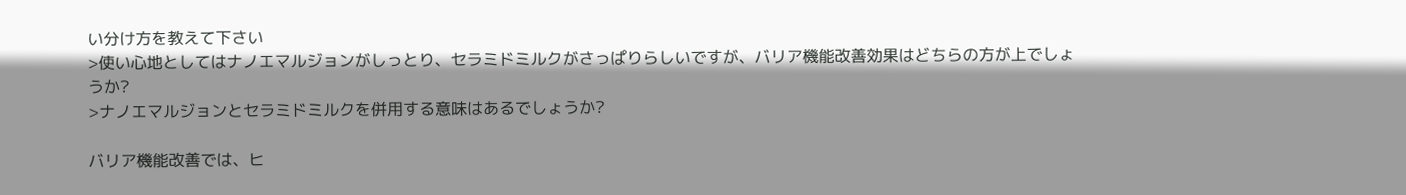い分け方を教えて下さい
>使い心地としてはナノエマルジョンがしっとり、セラミドミルクがさっぱりらしいですが、バリア機能改善効果はどちらの方が上でしょうか?
>ナノエマルジョンとセラミドミルクを併用する意味はあるでしょうか?

バリア機能改善では、ヒ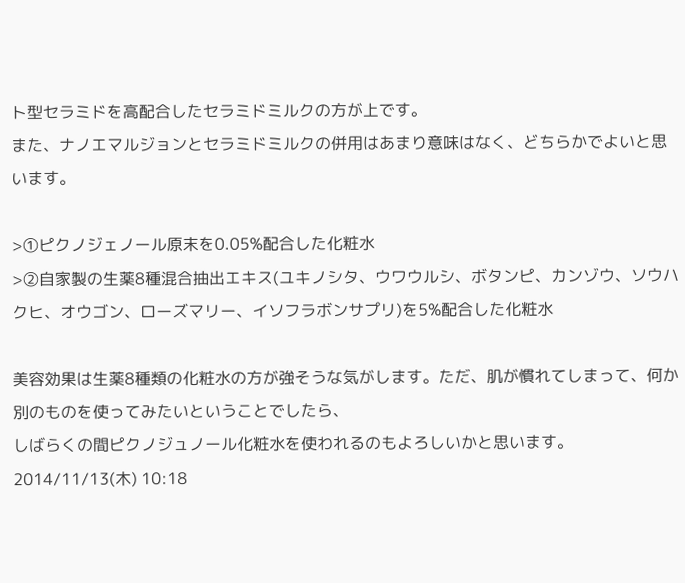ト型セラミドを高配合したセラミドミルクの方が上です。
また、ナノエマルジョンとセラミドミルクの併用はあまり意味はなく、どちらかでよいと思います。

>①ピクノジェノール原末を0.05%配合した化粧水
>②自家製の生薬8種混合抽出エキス(ユキノシタ、ウワウルシ、ボタンピ、カンゾウ、ソウハクヒ、オウゴン、ローズマリー、イソフラボンサプリ)を5%配合した化粧水

美容効果は生薬8種類の化粧水の方が強そうな気がします。ただ、肌が慣れてしまって、何か別のものを使ってみたいということでしたら、
しばらくの間ピクノジュノール化粧水を使われるのもよろしいかと思います。
2014/11/13(木) 10:18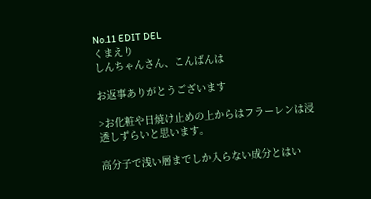No.11 EDIT DEL
くまえり
しんちゃんさん、こんばんは

お返事ありがとうございます

>お化粧や日焼け止めの上からはフラーレンは浸透しずらいと思います。

高分子で浅い層までしか入らない成分とはい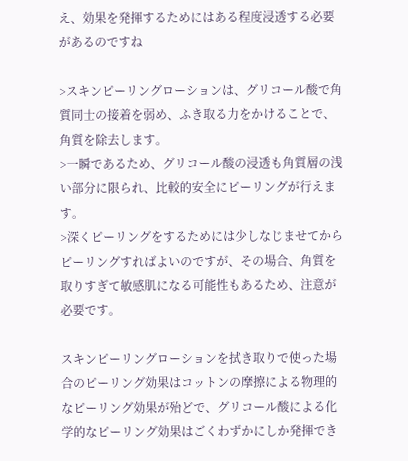え、効果を発揮するためにはある程度浸透する必要があるのですね

>スキンピーリングローションは、グリコール酸で角質同士の接着を弱め、ふき取る力をかけることで、角質を除去します。
>一瞬であるため、グリコール酸の浸透も角質層の浅い部分に限られ、比較的安全にピーリングが行えます。
>深くピーリングをするためには少しなじませてからピーリングすればよいのですが、その場合、角質を取りすぎて敏感肌になる可能性もあるため、注意が必要です。

スキンピーリングローションを拭き取りで使った場合のピーリング効果はコットンの摩擦による物理的なピーリング効果が殆どで、グリコール酸による化学的なピーリング効果はごくわずかにしか発揮でき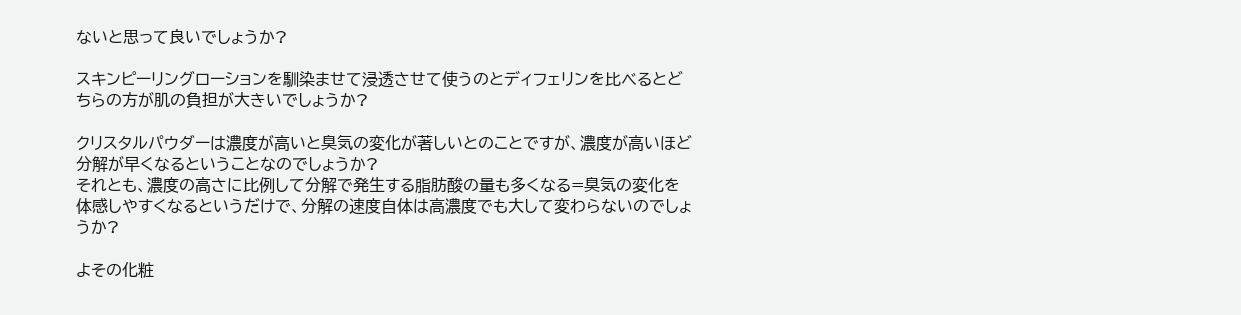ないと思って良いでしょうか?

スキンピーリングローションを馴染ませて浸透させて使うのとディフェリンを比べるとどちらの方が肌の負担が大きいでしょうか?

クリスタルパウダーは濃度が高いと臭気の変化が著しいとのことですが、濃度が高いほど分解が早くなるということなのでしょうか?
それとも、濃度の高さに比例して分解で発生する脂肪酸の量も多くなる=臭気の変化を体感しやすくなるというだけで、分解の速度自体は高濃度でも大して変わらないのでしょうか?

よその化粧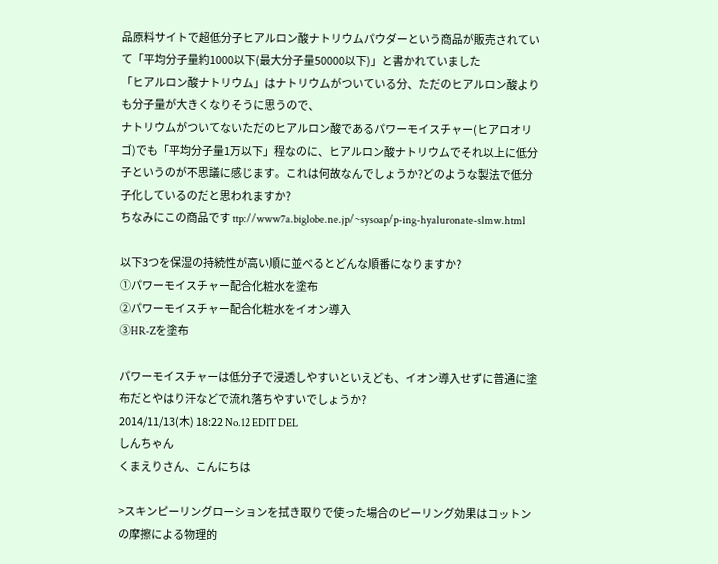品原料サイトで超低分子ヒアルロン酸ナトリウムパウダーという商品が販売されていて「平均分子量約1000以下(最大分子量50000以下)」と書かれていました
「ヒアルロン酸ナトリウム」はナトリウムがついている分、ただのヒアルロン酸よりも分子量が大きくなりそうに思うので、
ナトリウムがついてないただのヒアルロン酸であるパワーモイスチャー(ヒアロオリゴ)でも「平均分子量1万以下」程なのに、ヒアルロン酸ナトリウムでそれ以上に低分子というのが不思議に感じます。これは何故なんでしょうか?どのような製法で低分子化しているのだと思われますか?
ちなみにこの商品です ttp://www7a.biglobe.ne.jp/~sysoap/p-ing-hyaluronate-slmw.html

以下3つを保湿の持続性が高い順に並べるとどんな順番になりますか?
①パワーモイスチャー配合化粧水を塗布
②パワーモイスチャー配合化粧水をイオン導入
③HR-Zを塗布

パワーモイスチャーは低分子で浸透しやすいといえども、イオン導入せずに普通に塗布だとやはり汗などで流れ落ちやすいでしょうか?
2014/11/13(木) 18:22 No.12 EDIT DEL
しんちゃん
くまえりさん、こんにちは

>スキンピーリングローションを拭き取りで使った場合のピーリング効果はコットンの摩擦による物理的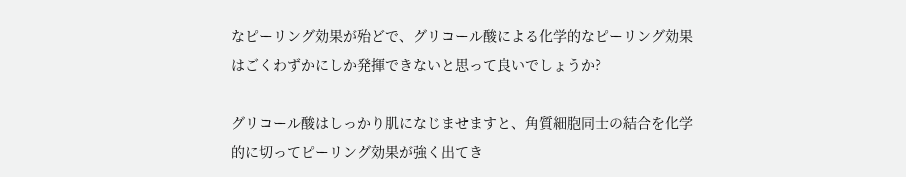なピーリング効果が殆どで、グリコール酸による化学的なピーリング効果はごくわずかにしか発揮できないと思って良いでしょうか?

グリコール酸はしっかり肌になじませますと、角質細胞同士の結合を化学的に切ってピーリング効果が強く出てき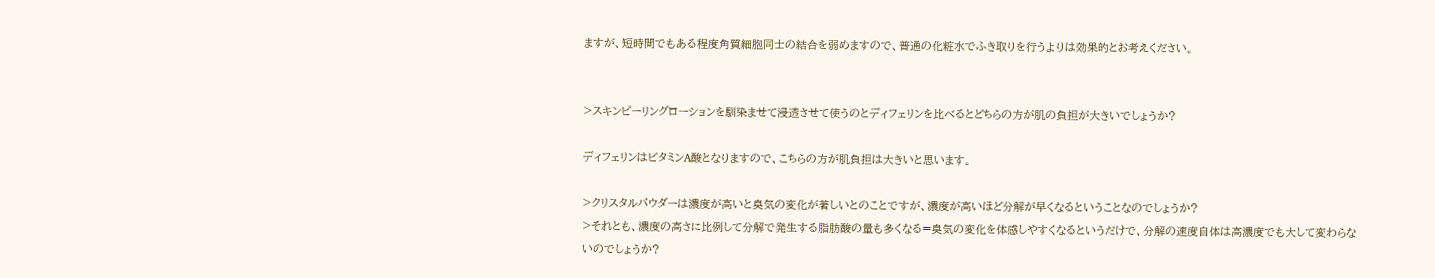ますが、短時間でもある程度角質細胞同士の結合を弱めますので、普通の化粧水でふき取りを行うよりは効果的とお考えください。


>スキンピーリングローションを馴染ませて浸透させて使うのとディフェリンを比べるとどちらの方が肌の負担が大きいでしょうか?

ディフェリンはビタミンA酸となりますので、こちらの方が肌負担は大きいと思います。

>クリスタルパウダーは濃度が高いと臭気の変化が著しいとのことですが、濃度が高いほど分解が早くなるということなのでしょうか?
>それとも、濃度の高さに比例して分解で発生する脂肪酸の量も多くなる=臭気の変化を体感しやすくなるというだけで、分解の速度自体は高濃度でも大して変わらないのでしょうか?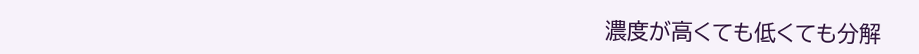濃度が高くても低くても分解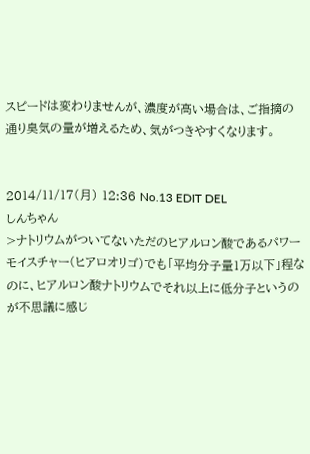スピードは変わりませんが、濃度が高い場合は、ご指摘の通り臭気の量が増えるため、気がつきやすくなります。


2014/11/17(月) 12:36 No.13 EDIT DEL
しんちゃん
>ナトリウムがついてないただのヒアルロン酸であるパワーモイスチャー(ヒアロオリゴ)でも「平均分子量1万以下」程なのに、ヒアルロン酸ナトリウムでそれ以上に低分子というのが不思議に感じ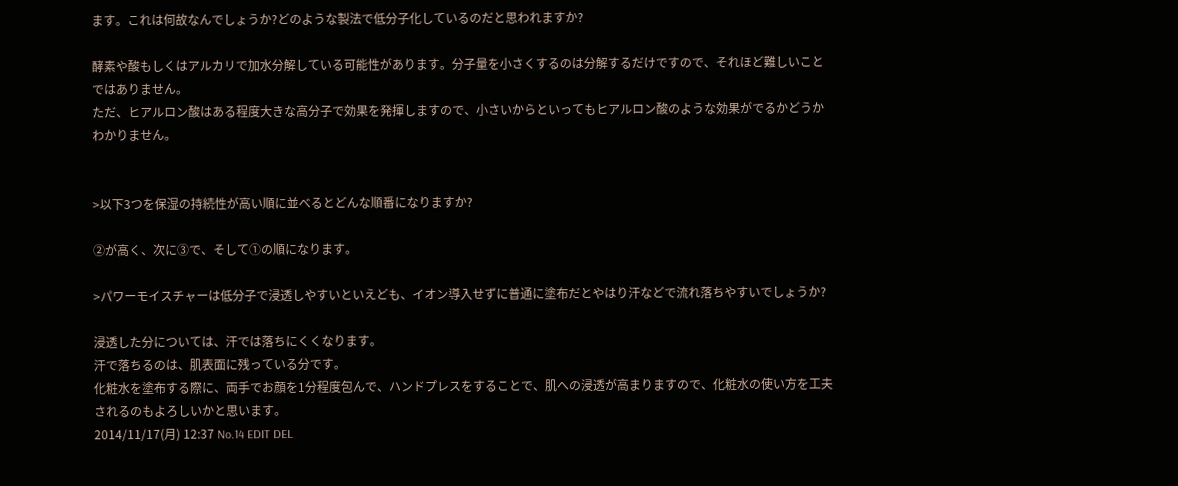ます。これは何故なんでしょうか?どのような製法で低分子化しているのだと思われますか?

酵素や酸もしくはアルカリで加水分解している可能性があります。分子量を小さくするのは分解するだけですので、それほど難しいことではありません。
ただ、ヒアルロン酸はある程度大きな高分子で効果を発揮しますので、小さいからといってもヒアルロン酸のような効果がでるかどうかわかりません。


>以下3つを保湿の持続性が高い順に並べるとどんな順番になりますか?

②が高く、次に③で、そして①の順になります。

>パワーモイスチャーは低分子で浸透しやすいといえども、イオン導入せずに普通に塗布だとやはり汗などで流れ落ちやすいでしょうか?

浸透した分については、汗では落ちにくくなります。
汗で落ちるのは、肌表面に残っている分です。
化粧水を塗布する際に、両手でお顔を1分程度包んで、ハンドプレスをすることで、肌への浸透が高まりますので、化粧水の使い方を工夫されるのもよろしいかと思います。
2014/11/17(月) 12:37 No.14 EDIT DEL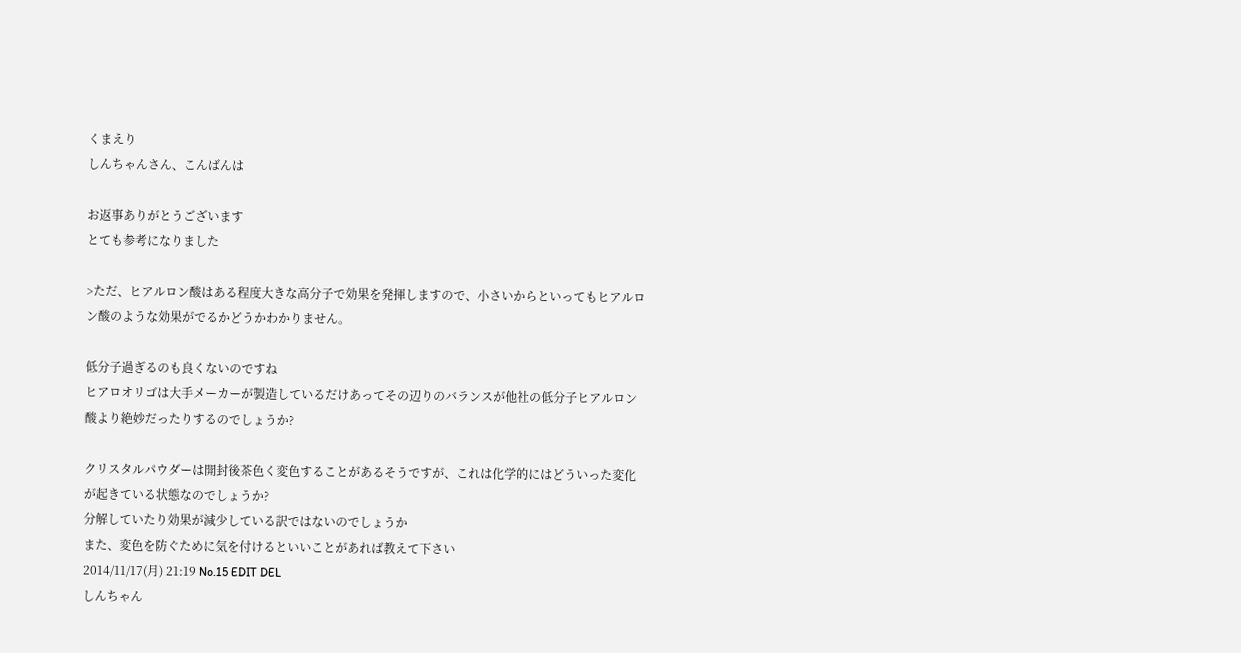くまえり
しんちゃんさん、こんばんは

お返事ありがとうございます
とても参考になりました

>ただ、ヒアルロン酸はある程度大きな高分子で効果を発揮しますので、小さいからといってもヒアルロン酸のような効果がでるかどうかわかりません。

低分子過ぎるのも良くないのですね
ヒアロオリゴは大手メーカーが製造しているだけあってその辺りのバランスが他社の低分子ヒアルロン酸より絶妙だったりするのでしょうか?

クリスタルパウダーは開封後茶色く変色することがあるそうですが、これは化学的にはどういった変化が起きている状態なのでしょうか?
分解していたり効果が減少している訳ではないのでしょうか
また、変色を防ぐために気を付けるといいことがあれば教えて下さい
2014/11/17(月) 21:19 No.15 EDIT DEL
しんちゃん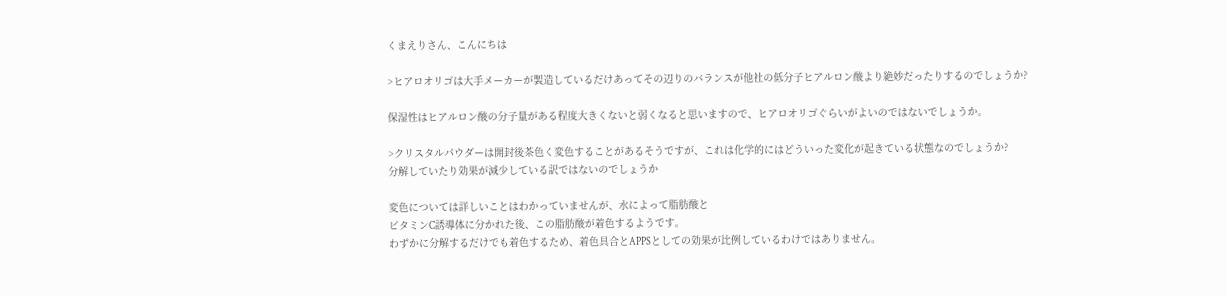くまえりさん、こんにちは

>ヒアロオリゴは大手メーカーが製造しているだけあってその辺りのバランスが他社の低分子ヒアルロン酸より絶妙だったりするのでしょうか?

保湿性はヒアルロン酸の分子量がある程度大きくないと弱くなると思いますので、ヒアロオリゴぐらいがよいのではないでしょうか。

>クリスタルパウダーは開封後茶色く変色することがあるそうですが、これは化学的にはどういった変化が起きている状態なのでしょうか?
分解していたり効果が減少している訳ではないのでしょうか

変色については詳しいことはわかっていませんが、水によって脂肪酸と
ビタミンC誘導体に分かれた後、この脂肪酸が着色するようです。
わずかに分解するだけでも着色するため、着色具合とAPPSとしての効果が比例しているわけではありません。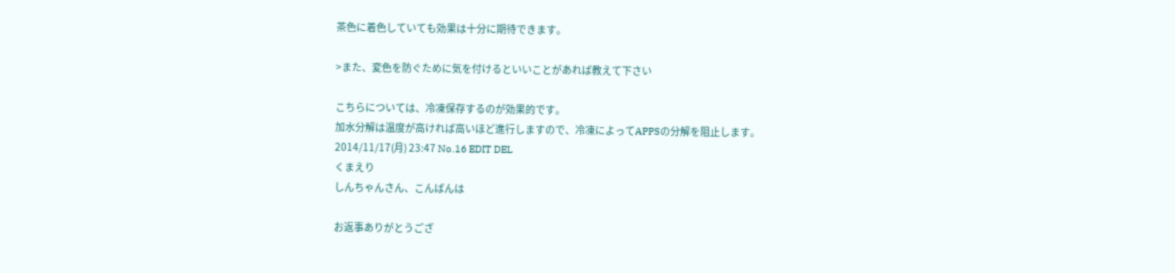茶色に着色していても効果は十分に期待できます。

>また、変色を防ぐために気を付けるといいことがあれば教えて下さい

こちらについては、冷凍保存するのが効果的です。
加水分解は温度が高ければ高いほど進行しますので、冷凍によってAPPSの分解を阻止します。
2014/11/17(月) 23:47 No.16 EDIT DEL
くまえり
しんちゃんさん、こんばんは

お返事ありがとうござ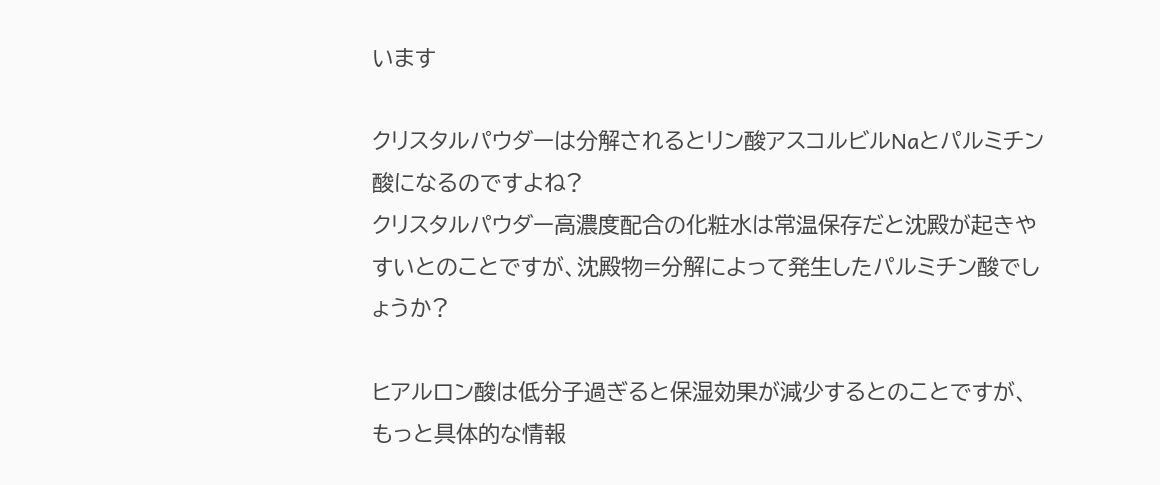います

クリスタルパウダーは分解されるとリン酸アスコルビルNaとパルミチン酸になるのですよね?
クリスタルパウダー高濃度配合の化粧水は常温保存だと沈殿が起きやすいとのことですが、沈殿物=分解によって発生したパルミチン酸でしょうか?

ヒアルロン酸は低分子過ぎると保湿効果が減少するとのことですが、もっと具体的な情報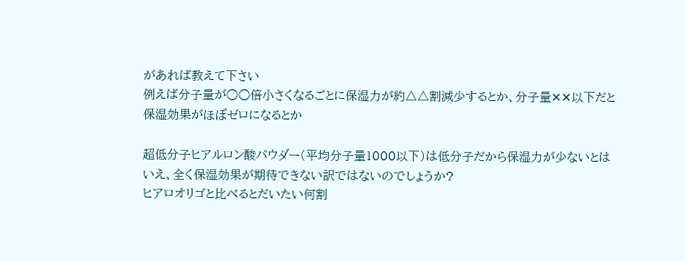があれば教えて下さい
例えば分子量が○○倍小さくなるごとに保湿力が約△△割減少するとか、分子量✕✕以下だと保湿効果がほぼゼロになるとか

超低分子ヒアルロン酸パウダー(平均分子量1000以下)は低分子だから保湿力が少ないとはいえ、全く保湿効果が期待できない訳ではないのでしょうか?
ヒアロオリゴと比べるとだいたい何割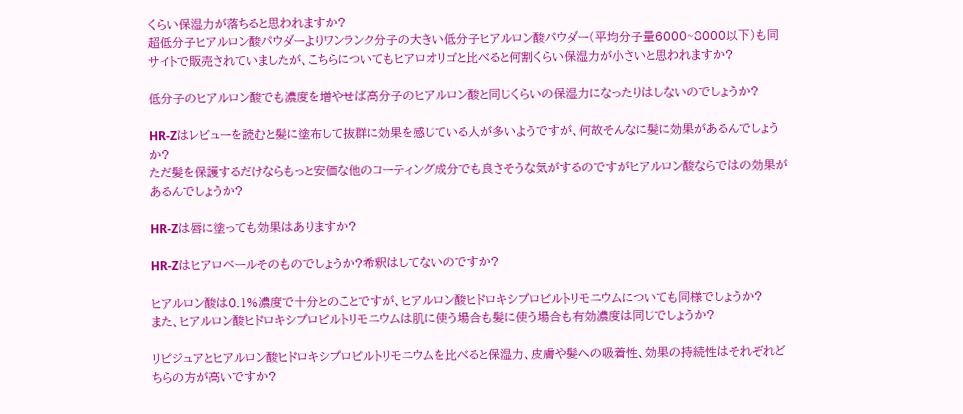くらい保湿力が落ちると思われますか?
超低分子ヒアルロン酸パウダーよりワンランク分子の大きい低分子ヒアルロン酸パウダー(平均分子量6000~8000以下)も同サイトで販売されていましたが、こちらについてもヒアロオリゴと比べると何割くらい保湿力が小さいと思われますか?

低分子のヒアルロン酸でも濃度を増やせば高分子のヒアルロン酸と同じくらいの保湿力になったりはしないのでしょうか?

HR-Zはレビューを読むと髪に塗布して抜群に効果を感じている人が多いようですが、何故そんなに髪に効果があるんでしょうか?
ただ髪を保護するだけならもっと安価な他のコーティング成分でも良さそうな気がするのですがヒアルロン酸ならではの効果があるんでしょうか?

HR-Zは唇に塗っても効果はありますか?

HR-Zはヒアロベールそのものでしょうか?希釈はしてないのですか?

ヒアルロン酸は0.1%濃度で十分とのことですが、ヒアルロン酸ヒドロキシプロピルトリモニウムについても同様でしょうか?
また、ヒアルロン酸ヒドロキシプロピルトリモニウムは肌に使う場合も髪に使う場合も有効濃度は同じでしょうか?

リピジュアとヒアルロン酸ヒドロキシプロピルトリモニウムを比べると保湿力、皮膚や髪への吸着性、効果の持続性はそれぞれどちらの方が高いですか?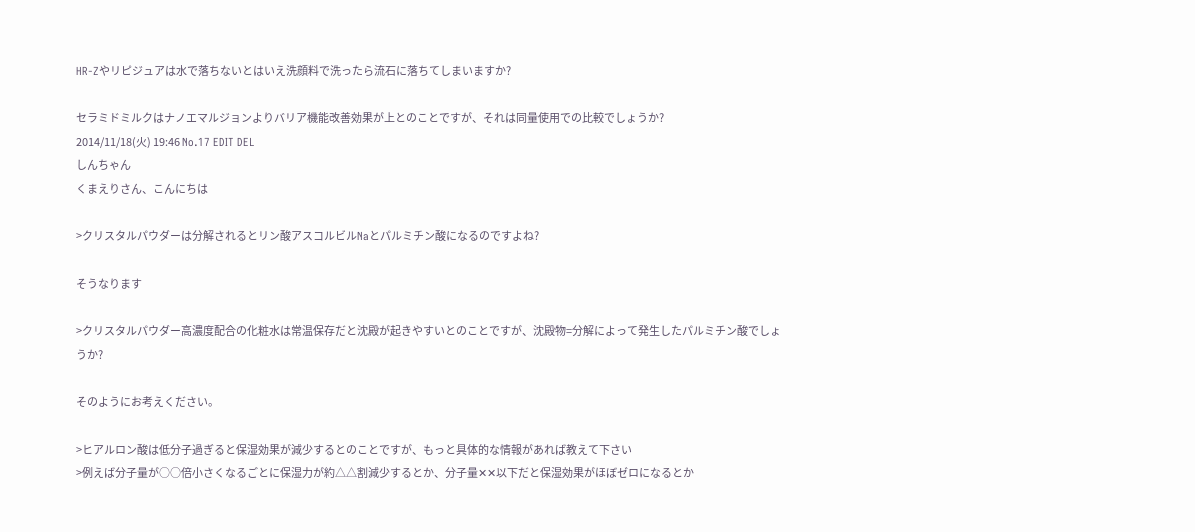HR-Zやリピジュアは水で落ちないとはいえ洗顔料で洗ったら流石に落ちてしまいますか?

セラミドミルクはナノエマルジョンよりバリア機能改善効果が上とのことですが、それは同量使用での比較でしょうか?
2014/11/18(火) 19:46 No.17 EDIT DEL
しんちゃん
くまえりさん、こんにちは

>クリスタルパウダーは分解されるとリン酸アスコルビルNaとパルミチン酸になるのですよね?

そうなります

>クリスタルパウダー高濃度配合の化粧水は常温保存だと沈殿が起きやすいとのことですが、沈殿物=分解によって発生したパルミチン酸でしょうか?

そのようにお考えください。

>ヒアルロン酸は低分子過ぎると保湿効果が減少するとのことですが、もっと具体的な情報があれば教えて下さい
>例えば分子量が○○倍小さくなるごとに保湿力が約△△割減少するとか、分子量✕✕以下だと保湿効果がほぼゼロになるとか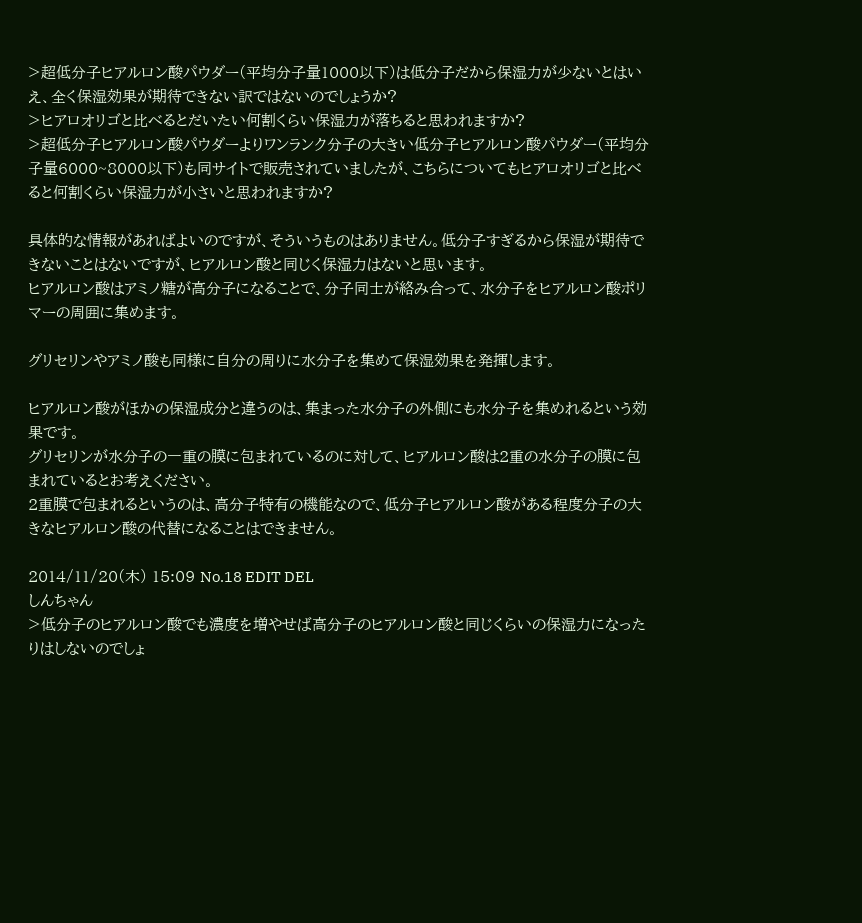>超低分子ヒアルロン酸パウダー(平均分子量1000以下)は低分子だから保湿力が少ないとはいえ、全く保湿効果が期待できない訳ではないのでしょうか?
>ヒアロオリゴと比べるとだいたい何割くらい保湿力が落ちると思われますか?
>超低分子ヒアルロン酸パウダーよりワンランク分子の大きい低分子ヒアルロン酸パウダー(平均分子量6000~8000以下)も同サイトで販売されていましたが、こちらについてもヒアロオリゴと比べると何割くらい保湿力が小さいと思われますか?

具体的な情報があればよいのですが、そういうものはありません。低分子すぎるから保湿が期待できないことはないですが、ヒアルロン酸と同じく保湿力はないと思います。
ヒアルロン酸はアミノ糖が高分子になることで、分子同士が絡み合って、水分子をヒアルロン酸ポリマーの周囲に集めます。

グリセリンやアミノ酸も同様に自分の周りに水分子を集めて保湿効果を発揮します。

ヒアルロン酸がほかの保湿成分と違うのは、集まった水分子の外側にも水分子を集めれるという効果です。
グリセリンが水分子の一重の膜に包まれているのに対して、ヒアルロン酸は2重の水分子の膜に包まれているとお考えください。
2重膜で包まれるというのは、高分子特有の機能なので、低分子ヒアルロン酸がある程度分子の大きなヒアルロン酸の代替になることはできません。

2014/11/20(木) 15:09 No.18 EDIT DEL
しんちゃん
>低分子のヒアルロン酸でも濃度を増やせば高分子のヒアルロン酸と同じくらいの保湿力になったりはしないのでしょ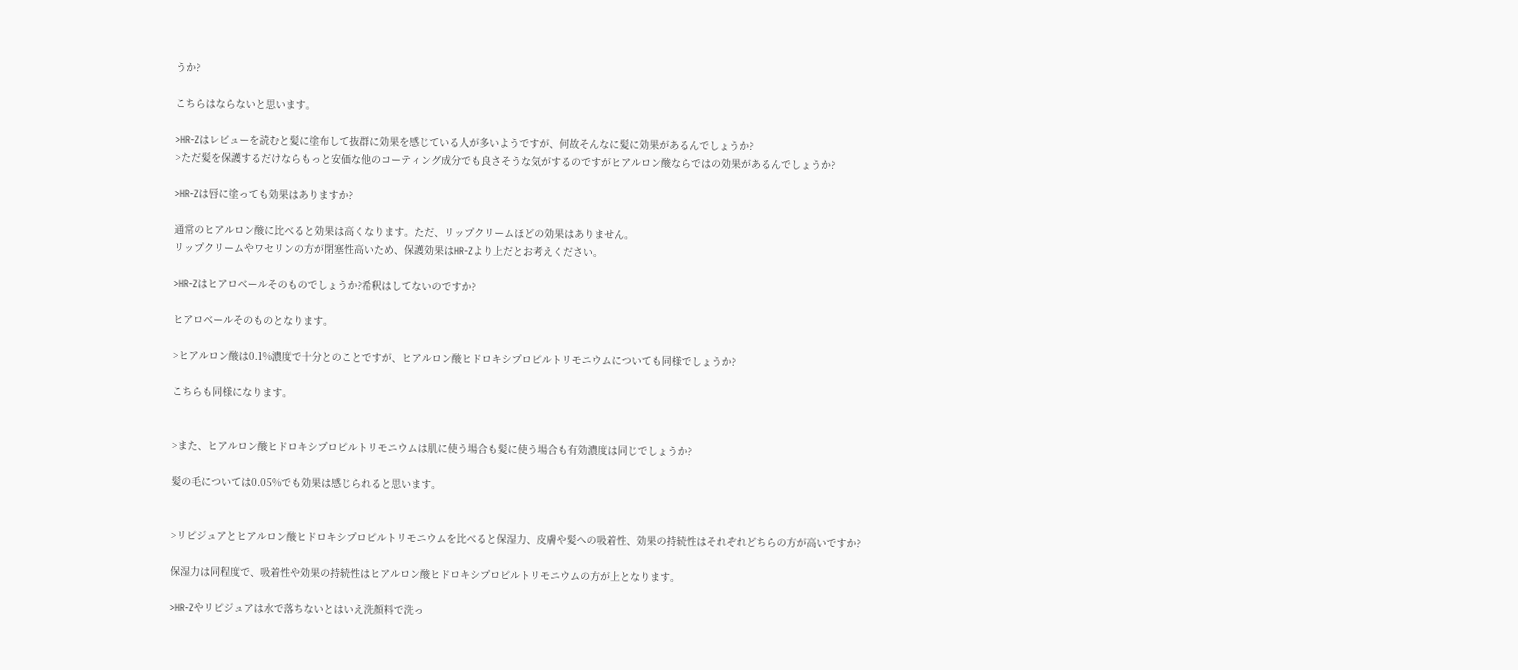うか?

こちらはならないと思います。

>HR-Zはレビューを読むと髪に塗布して抜群に効果を感じている人が多いようですが、何故そんなに髪に効果があるんでしょうか?
>ただ髪を保護するだけならもっと安価な他のコーティング成分でも良さそうな気がするのですがヒアルロン酸ならではの効果があるんでしょうか?

>HR-Zは唇に塗っても効果はありますか?

通常のヒアルロン酸に比べると効果は高くなります。ただ、リップクリームほどの効果はありません。
リップクリームやワセリンの方が閉塞性高いため、保護効果はHR-Zより上だとお考えください。

>HR-Zはヒアロベールそのものでしょうか?希釈はしてないのですか?

ヒアロベールそのものとなります。

>ヒアルロン酸は0.1%濃度で十分とのことですが、ヒアルロン酸ヒドロキシプロピルトリモニウムについても同様でしょうか?

こちらも同様になります。


>また、ヒアルロン酸ヒドロキシプロピルトリモニウムは肌に使う場合も髪に使う場合も有効濃度は同じでしょうか?

髪の毛については0.05%でも効果は感じられると思います。


>リピジュアとヒアルロン酸ヒドロキシプロピルトリモニウムを比べると保湿力、皮膚や髪への吸着性、効果の持続性はそれぞれどちらの方が高いですか?

保湿力は同程度で、吸着性や効果の持続性はヒアルロン酸ヒドロキシプロピルトリモニウムの方が上となります。

>HR-Zやリピジュアは水で落ちないとはいえ洗顔料で洗っ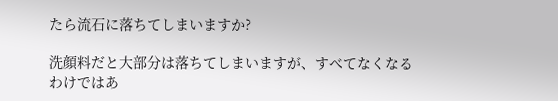たら流石に落ちてしまいますか?

洗顔料だと大部分は落ちてしまいますが、すべてなくなるわけではあ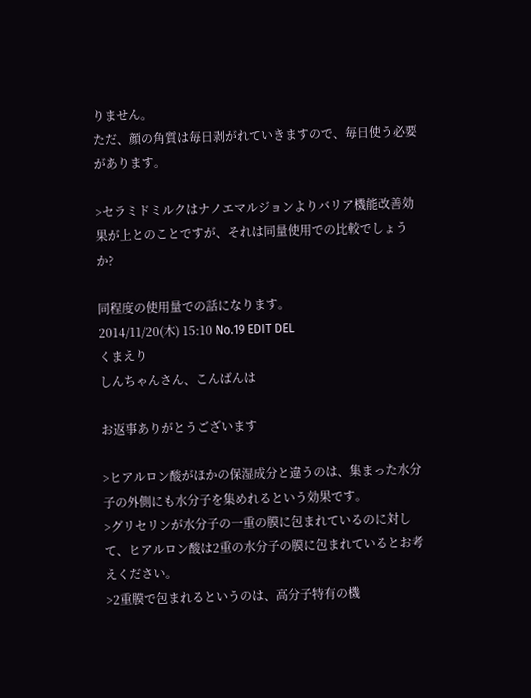りません。
ただ、顔の角質は毎日剥がれていきますので、毎日使う必要があります。

>セラミドミルクはナノエマルジョンよりバリア機能改善効果が上とのことですが、それは同量使用での比較でしょうか?

同程度の使用量での話になります。
2014/11/20(木) 15:10 No.19 EDIT DEL
くまえり
しんちゃんさん、こんばんは

お返事ありがとうございます

>ヒアルロン酸がほかの保湿成分と違うのは、集まった水分子の外側にも水分子を集めれるという効果です。
>グリセリンが水分子の一重の膜に包まれているのに対して、ヒアルロン酸は2重の水分子の膜に包まれているとお考えください。
>2重膜で包まれるというのは、高分子特有の機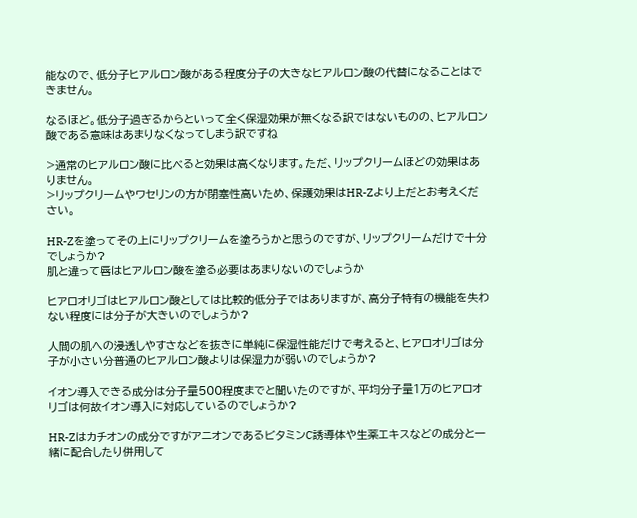能なので、低分子ヒアルロン酸がある程度分子の大きなヒアルロン酸の代替になることはできません。

なるほど。低分子過ぎるからといって全く保湿効果が無くなる訳ではないものの、ヒアルロン酸である意味はあまりなくなってしまう訳ですね

>通常のヒアルロン酸に比べると効果は高くなります。ただ、リップクリームほどの効果はありません。
>リップクリームやワセリンの方が閉塞性高いため、保護効果はHR-Zより上だとお考えください。

HR-Zを塗ってその上にリップクリームを塗ろうかと思うのですが、リップクリームだけで十分でしょうか?
肌と違って唇はヒアルロン酸を塗る必要はあまりないのでしょうか

ヒアロオリゴはヒアルロン酸としては比較的低分子ではありますが、高分子特有の機能を失わない程度には分子が大きいのでしょうか?

人間の肌への浸透しやすさなどを抜きに単純に保湿性能だけで考えると、ヒアロオリゴは分子が小さい分普通のヒアルロン酸よりは保湿力が弱いのでしょうか?

イオン導入できる成分は分子量500程度までと聞いたのですが、平均分子量1万のヒアロオリゴは何故イオン導入に対応しているのでしょうか?

HR-Zはカチオンの成分ですがアニオンであるビタミンC誘導体や生薬エキスなどの成分と一緒に配合したり併用して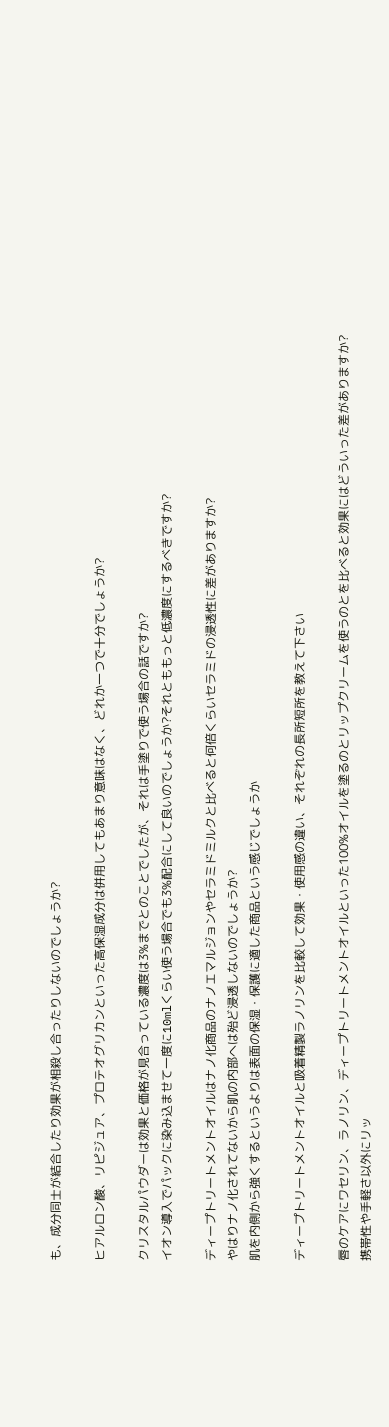も、成分同士が結合したり効果が相殺し合ったりしないのでしょうか?

ヒアルロン酸、リピジュア、プロテオグリカンといった高保湿成分は併用してもあまり意味はなく、どれか一つで十分でしょうか?

クリスタルパウダーは効果と価格が見合っている濃度は3%までとのことでしたが、それは手塗りで使う場合の話ですか?
イオン導入でパックに染み込ませて一度に10mlくらい使う場合でも3%配合にして良いのでしょうか?それとももっと低濃度にするべきですか?

ディープトリートメントオイルはナノ化商品のナノエマルジョンやセラミドミルクと比べると何倍くらいセラミドの浸透性に差がありますか?
やはりナノ化されてないから肌の内部へは殆ど浸透しないのでしょうか?
肌を内側から強くするというよりは表面の保湿・保護に適した商品という感じでしょうか

ディープトリートメントオイルと吸着精製ラノリンを比較して効果・使用感の違い、それぞれの長所短所を教えて下さい

唇のケアにワセリン、ラノリン、ディープトリートメントオイルといった100%オイルを塗るのとリップクリームを使うのとを比べると効果にはどういった差がありますか?
携帯性や手軽さ以外にリッ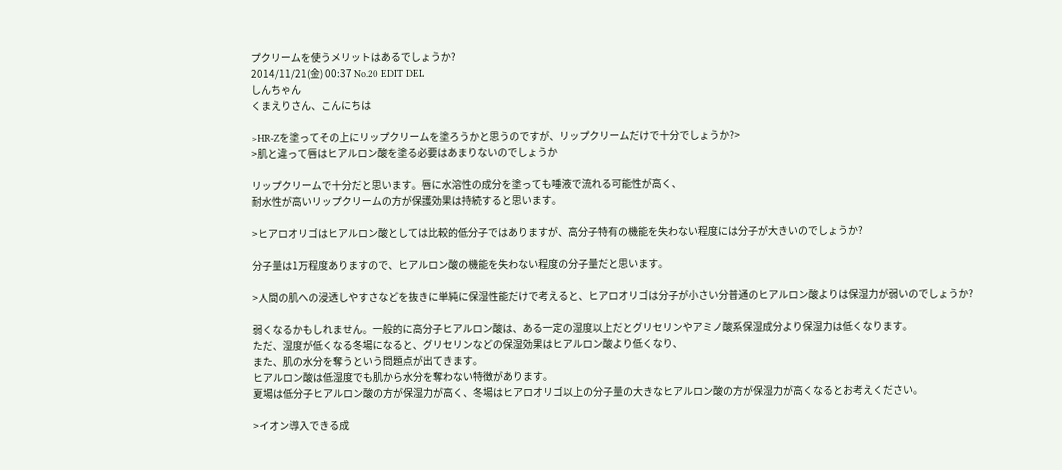プクリームを使うメリットはあるでしょうか?
2014/11/21(金) 00:37 No.20 EDIT DEL
しんちゃん
くまえりさん、こんにちは

>HR-Zを塗ってその上にリップクリームを塗ろうかと思うのですが、リップクリームだけで十分でしょうか?>
>肌と違って唇はヒアルロン酸を塗る必要はあまりないのでしょうか

リップクリームで十分だと思います。唇に水溶性の成分を塗っても唾液で流れる可能性が高く、
耐水性が高いリップクリームの方が保護効果は持続すると思います。

>ヒアロオリゴはヒアルロン酸としては比較的低分子ではありますが、高分子特有の機能を失わない程度には分子が大きいのでしょうか?

分子量は1万程度ありますので、ヒアルロン酸の機能を失わない程度の分子量だと思います。

>人間の肌への浸透しやすさなどを抜きに単純に保湿性能だけで考えると、ヒアロオリゴは分子が小さい分普通のヒアルロン酸よりは保湿力が弱いのでしょうか?

弱くなるかもしれません。一般的に高分子ヒアルロン酸は、ある一定の湿度以上だとグリセリンやアミノ酸系保湿成分より保湿力は低くなります。
ただ、湿度が低くなる冬場になると、グリセリンなどの保湿効果はヒアルロン酸より低くなり、
また、肌の水分を奪うという問題点が出てきます。
ヒアルロン酸は低湿度でも肌から水分を奪わない特徴があります。
夏場は低分子ヒアルロン酸の方が保湿力が高く、冬場はヒアロオリゴ以上の分子量の大きなヒアルロン酸の方が保湿力が高くなるとお考えください。

>イオン導入できる成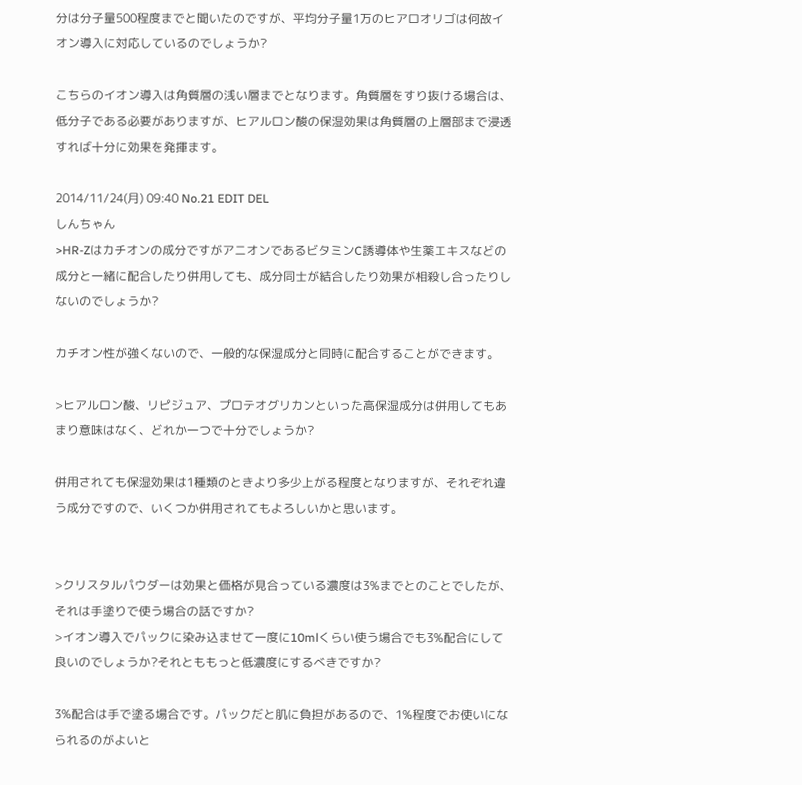分は分子量500程度までと聞いたのですが、平均分子量1万のヒアロオリゴは何故イオン導入に対応しているのでしょうか?

こちらのイオン導入は角質層の浅い層までとなります。角質層をすり抜ける場合は、低分子である必要がありますが、ヒアルロン酸の保湿効果は角質層の上層部まで浸透すれば十分に効果を発揮ます。

2014/11/24(月) 09:40 No.21 EDIT DEL
しんちゃん
>HR-Zはカチオンの成分ですがアニオンであるビタミンC誘導体や生薬エキスなどの成分と一緒に配合したり併用しても、成分同士が結合したり効果が相殺し合ったりしないのでしょうか?

カチオン性が強くないので、一般的な保湿成分と同時に配合することができます。

>ヒアルロン酸、リピジュア、プロテオグリカンといった高保湿成分は併用してもあまり意味はなく、どれか一つで十分でしょうか?

併用されても保湿効果は1種類のときより多少上がる程度となりますが、それぞれ違う成分ですので、いくつか併用されてもよろしいかと思います。


>クリスタルパウダーは効果と価格が見合っている濃度は3%までとのことでしたが、それは手塗りで使う場合の話ですか?
>イオン導入でパックに染み込ませて一度に10mlくらい使う場合でも3%配合にして良いのでしょうか?それとももっと低濃度にするべきですか?

3%配合は手で塗る場合です。パックだと肌に負担があるので、1%程度でお使いになられるのがよいと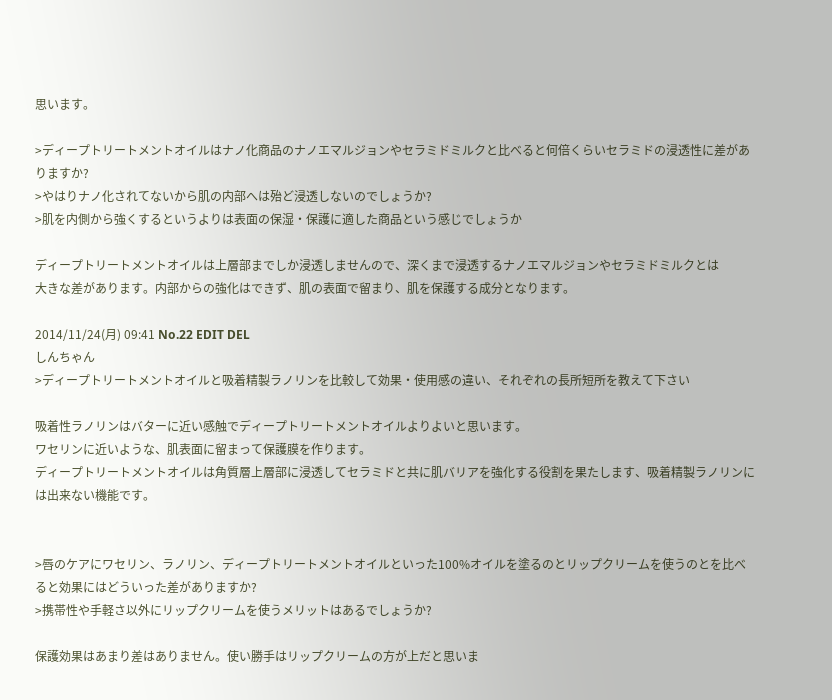思います。

>ディープトリートメントオイルはナノ化商品のナノエマルジョンやセラミドミルクと比べると何倍くらいセラミドの浸透性に差がありますか?
>やはりナノ化されてないから肌の内部へは殆ど浸透しないのでしょうか?
>肌を内側から強くするというよりは表面の保湿・保護に適した商品という感じでしょうか

ディープトリートメントオイルは上層部までしか浸透しませんので、深くまで浸透するナノエマルジョンやセラミドミルクとは
大きな差があります。内部からの強化はできず、肌の表面で留まり、肌を保護する成分となります。

2014/11/24(月) 09:41 No.22 EDIT DEL
しんちゃん
>ディープトリートメントオイルと吸着精製ラノリンを比較して効果・使用感の違い、それぞれの長所短所を教えて下さい

吸着性ラノリンはバターに近い感触でディープトリートメントオイルよりよいと思います。
ワセリンに近いような、肌表面に留まって保護膜を作ります。
ディープトリートメントオイルは角質層上層部に浸透してセラミドと共に肌バリアを強化する役割を果たします、吸着精製ラノリンには出来ない機能です。


>唇のケアにワセリン、ラノリン、ディープトリートメントオイルといった100%オイルを塗るのとリップクリームを使うのとを比べると効果にはどういった差がありますか?
>携帯性や手軽さ以外にリップクリームを使うメリットはあるでしょうか?

保護効果はあまり差はありません。使い勝手はリップクリームの方が上だと思いま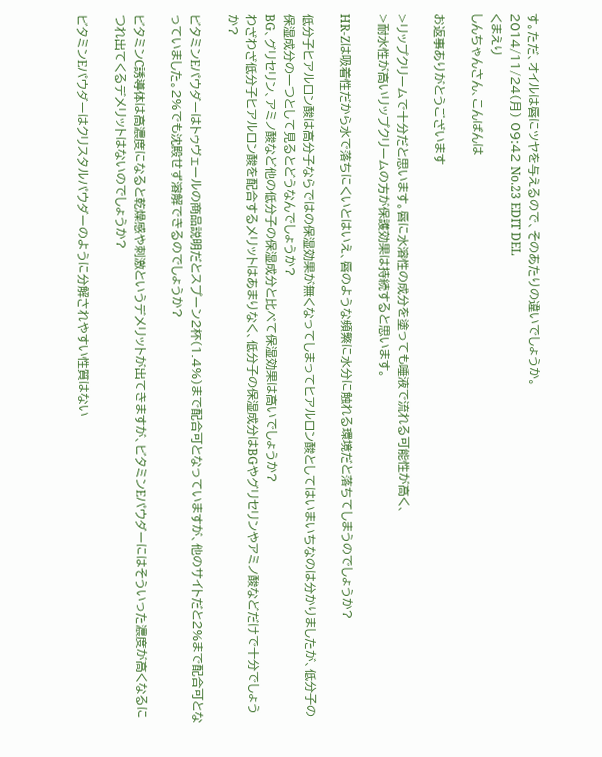す。ただ、オイルは唇にツヤを与えるので、そのあたりの違いでしょうか。
2014/11/24(月) 09:42 No.23 EDIT DEL
くまえり
しんちゃんさん、こんばんは

お返事ありがとうございます

>リップクリームで十分だと思います。唇に水溶性の成分を塗っても唾液で流れる可能性が高く、
>耐水性が高いリップクリームの方が保護効果は持続すると思います。

HR-Zは吸着性だから水で落ちにくいとはいえ、唇のような頻繁に水分に触れる環境だと落ちてしまうのでしょうか?

低分子ヒアルロン酸は高分子ならではの保湿効果が無くなってしまってヒアルロン酸としてはいまいちなのは分かりましたが、低分子の保湿成分の一つとして見るとどうなんでしょうか?
BG、グリセリン、アミノ酸など他の低分子の保湿成分と比べて保湿効果は高いでしょうか?
わざわざ低分子ヒアルロン酸を配合するメリットはあまりなく、低分子の保湿成分はBGやグリセリンやアミノ酸などだけで十分でしょうか?

ビタミンEパウダーはトゥヴェールの商品説明だとスプーン2杯(1.4%)まで配合可となっていますが、他のサイトだと2%まで配合可となっていました。2%でも沈殿せず溶解できるのでしょうか?

ビタミンC誘導体は高濃度になると乾燥感や刺激というデメリットが出てきますが、ビタミンEパウダーにはそういった濃度が高くなるにつれ出てくるデメリットはないのでしょうか?

ビタミンEパウダーはクリスタルパウダーのように分解されやすい性質はない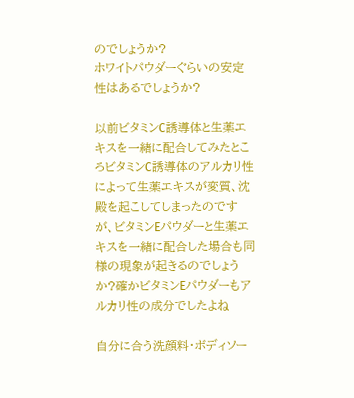のでしょうか?
ホワイトパウダーぐらいの安定性はあるでしょうか?

以前ビタミンC誘導体と生薬エキスを一緒に配合してみたところビタミンC誘導体のアルカリ性によって生薬エキスが変質、沈殿を起こしてしまったのですが、ビタミンEパウダーと生薬エキスを一緒に配合した場合も同様の現象が起きるのでしょうか?確かビタミンEパウダーもアルカリ性の成分でしたよね

自分に合う洗顔料・ボディソー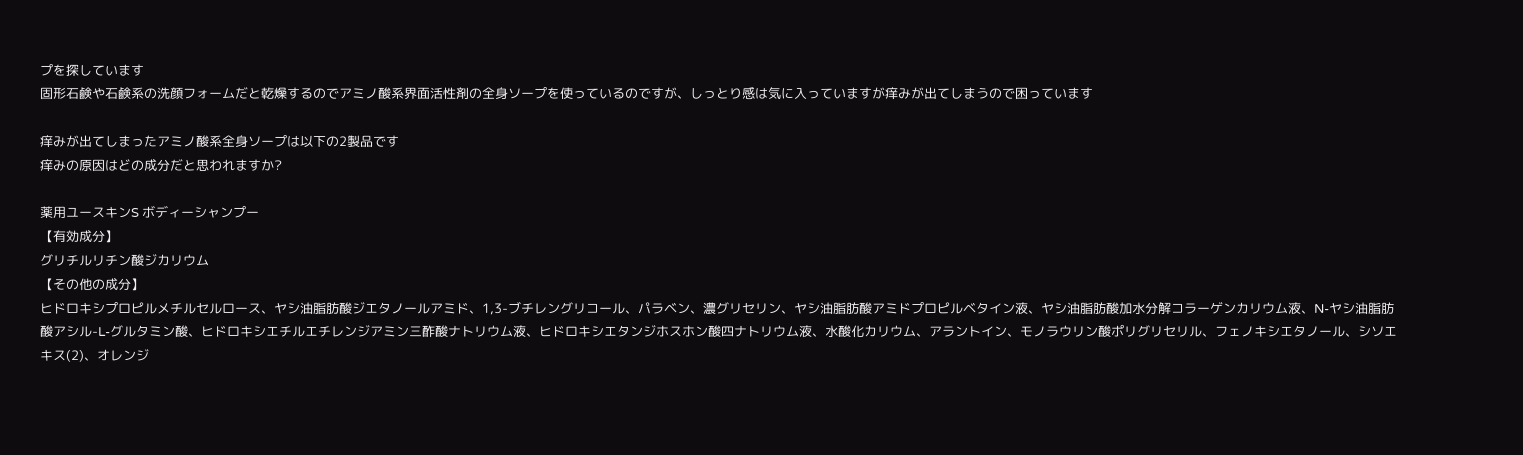プを探しています
固形石鹸や石鹸系の洗顔フォームだと乾燥するのでアミノ酸系界面活性剤の全身ソープを使っているのですが、しっとり感は気に入っていますが痒みが出てしまうので困っています

痒みが出てしまったアミノ酸系全身ソープは以下の2製品です
痒みの原因はどの成分だと思われますか?

薬用ユースキンS ボディーシャンプー
【有効成分】
グリチルリチン酸ジカリウム
【その他の成分】
ヒドロキシプロピルメチルセルロース、ヤシ油脂肪酸ジエタノールアミド、1,3-ブチレングリコール、パラベン、濃グリセリン、ヤシ油脂肪酸アミドプロピルベタイン液、ヤシ油脂肪酸加水分解コラーゲンカリウム液、N-ヤシ油脂肪酸アシル-L-グルタミン酸、ヒドロキシエチルエチレンジアミン三酢酸ナトリウム液、ヒドロキシエタンジホスホン酸四ナトリウム液、水酸化カリウム、アラントイン、モノラウリン酸ポリグリセリル、フェノキシエタノール、シソエキス(2)、オレンジ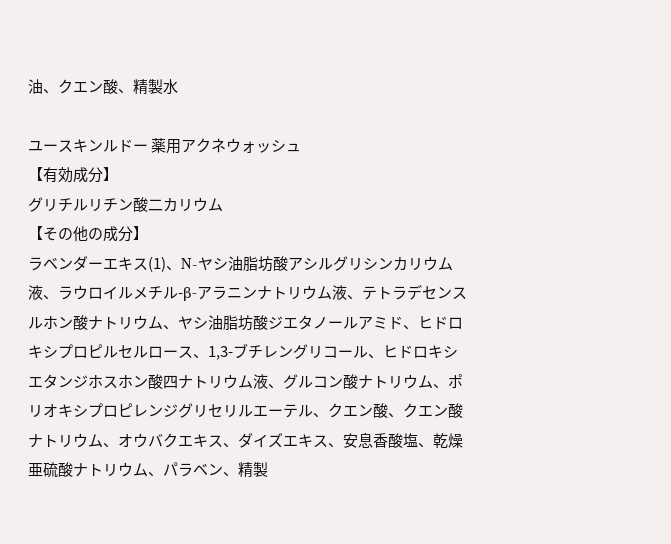油、クエン酸、精製水

ユースキンルドー 薬用アクネウォッシュ
【有効成分】
グリチルリチン酸二カリウム
【その他の成分】
ラベンダーエキス(1)、N-ヤシ油脂坊酸アシルグリシンカリウム液、ラウロイルメチル-β-アラニンナトリウム液、テトラデセンスルホン酸ナトリウム、ヤシ油脂坊酸ジエタノールアミド、ヒドロキシプロピルセルロース、1,3-ブチレングリコール、ヒドロキシエタンジホスホン酸四ナトリウム液、グルコン酸ナトリウム、ポリオキシプロピレンジグリセリルエーテル、クエン酸、クエン酸ナトリウム、オウバクエキス、ダイズエキス、安息香酸塩、乾燥亜硫酸ナトリウム、パラベン、精製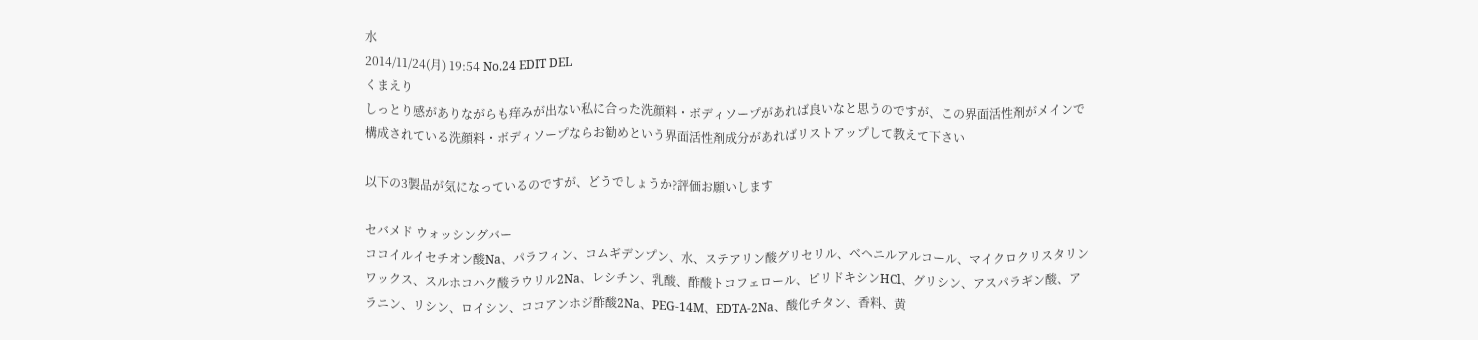水
2014/11/24(月) 19:54 No.24 EDIT DEL
くまえり
しっとり感がありながらも痒みが出ない私に合った洗顔料・ボディソープがあれば良いなと思うのですが、この界面活性剤がメインで構成されている洗顔料・ボディソープならお勧めという界面活性剤成分があればリストアップして教えて下さい

以下の3製品が気になっているのですが、どうでしょうか?評価お願いします

セバメド ウォッシングバー
ココイルイセチオン酸Na、パラフィン、コムギデンプン、水、ステアリン酸グリセリル、ベヘニルアルコール、マイクロクリスタリンワックス、スルホコハク酸ラウリル2Na、レシチン、乳酸、酢酸トコフェロール、ピリドキシンHCl、グリシン、アスパラギン酸、アラニン、リシン、ロイシン、ココアンホジ酢酸2Na、PEG-14M、EDTA-2Na、酸化チタン、香料、黄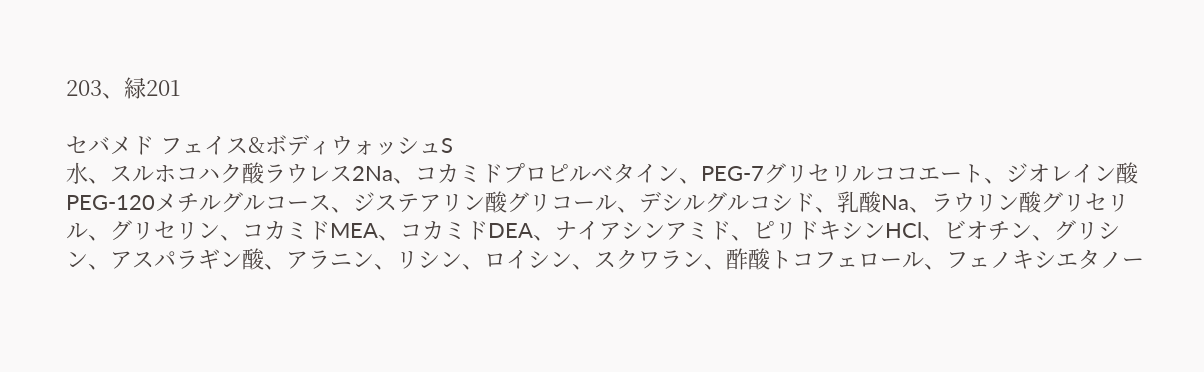203、緑201

セバメド フェイス&ボディウォッシュS
水、スルホコハク酸ラウレス2Na、コカミドプロピルベタイン、PEG-7グリセリルココエート、ジオレイン酸PEG-120メチルグルコース、ジステアリン酸グリコール、デシルグルコシド、乳酸Na、ラウリン酸グリセリル、グリセリン、コカミドMEA、コカミドDEA、ナイアシンアミド、ピリドキシンHCl、ビオチン、グリシン、アスパラギン酸、アラニン、リシン、ロイシン、スクワラン、酢酸トコフェロール、フェノキシエタノー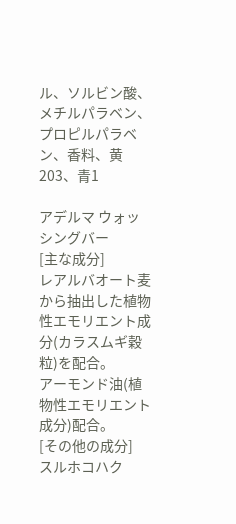ル、ソルビン酸、メチルパラベン、プロピルパラベン、香料、黄203、青1

アデルマ ウォッシングバー
[主な成分]
レアルバオート麦から抽出した植物性エモリエント成分(カラスムギ穀粒)を配合。
アーモンド油(植物性エモリエント成分)配合。
[その他の成分]
スルホコハク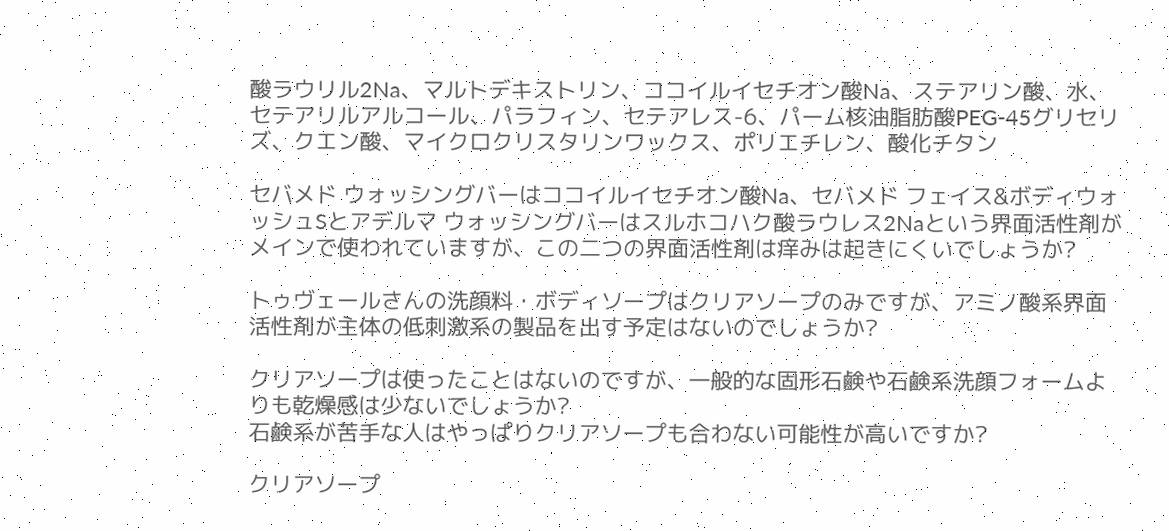酸ラウリル2Na、マルトデキストリン、ココイルイセチオン酸Na、ステアリン酸、水、セテアリルアルコール、パラフィン、セテアレス-6、パーム核油脂肪酸PEG-45グリセリズ、クエン酸、マイクロクリスタリンワックス、ポリエチレン、酸化チタン

セバメド ウォッシングバーはココイルイセチオン酸Na、セバメド フェイス&ボディウォッシュSとアデルマ ウォッシングバーはスルホコハク酸ラウレス2Naという界面活性剤がメインで使われていますが、この二つの界面活性剤は痒みは起きにくいでしょうか?

トゥヴェールさんの洗顔料・ボディソープはクリアソープのみですが、アミノ酸系界面活性剤が主体の低刺激系の製品を出す予定はないのでしょうか?

クリアソープは使ったことはないのですが、一般的な固形石鹸や石鹸系洗顔フォームよりも乾燥感は少ないでしょうか?
石鹸系が苦手な人はやっぱりクリアソープも合わない可能性が高いですか?

クリアソープ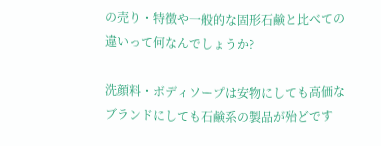の売り・特徴や一般的な固形石鹸と比べての違いって何なんでしょうか?

洗顔料・ボディソープは安物にしても高価なブランドにしても石鹸系の製品が殆どです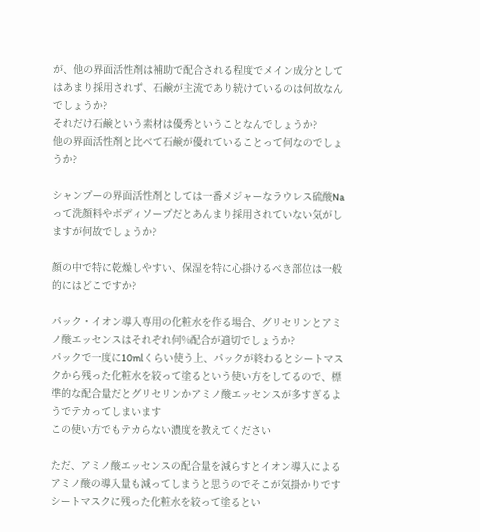が、他の界面活性剤は補助で配合される程度でメイン成分としてはあまり採用されず、石鹸が主流であり続けているのは何故なんでしょうか?
それだけ石鹸という素材は優秀ということなんでしょうか?
他の界面活性剤と比べて石鹸が優れていることって何なのでしょうか?

シャンプーの界面活性剤としては一番メジャーなラウレス硫酸Naって洗顔料やボディソープだとあんまり採用されていない気がしますが何故でしょうか?

顔の中で特に乾燥しやすい、保湿を特に心掛けるべき部位は一般的にはどこですか?

パック・イオン導入専用の化粧水を作る場合、グリセリンとアミノ酸エッセンスはそれぞれ何%配合が適切でしょうか?
パックで一度に10mlくらい使う上、パックが終わるとシートマスクから残った化粧水を絞って塗るという使い方をしてるので、標準的な配合量だとグリセリンかアミノ酸エッセンスが多すぎるようでテカってしまいます
この使い方でもテカらない濃度を教えてください

ただ、アミノ酸エッセンスの配合量を減らすとイオン導入によるアミノ酸の導入量も減ってしまうと思うのでそこが気掛かりです
シートマスクに残った化粧水を絞って塗るとい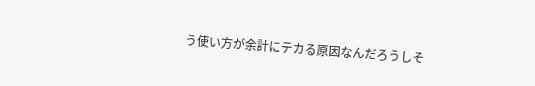う使い方が余計にテカる原因なんだろうしそ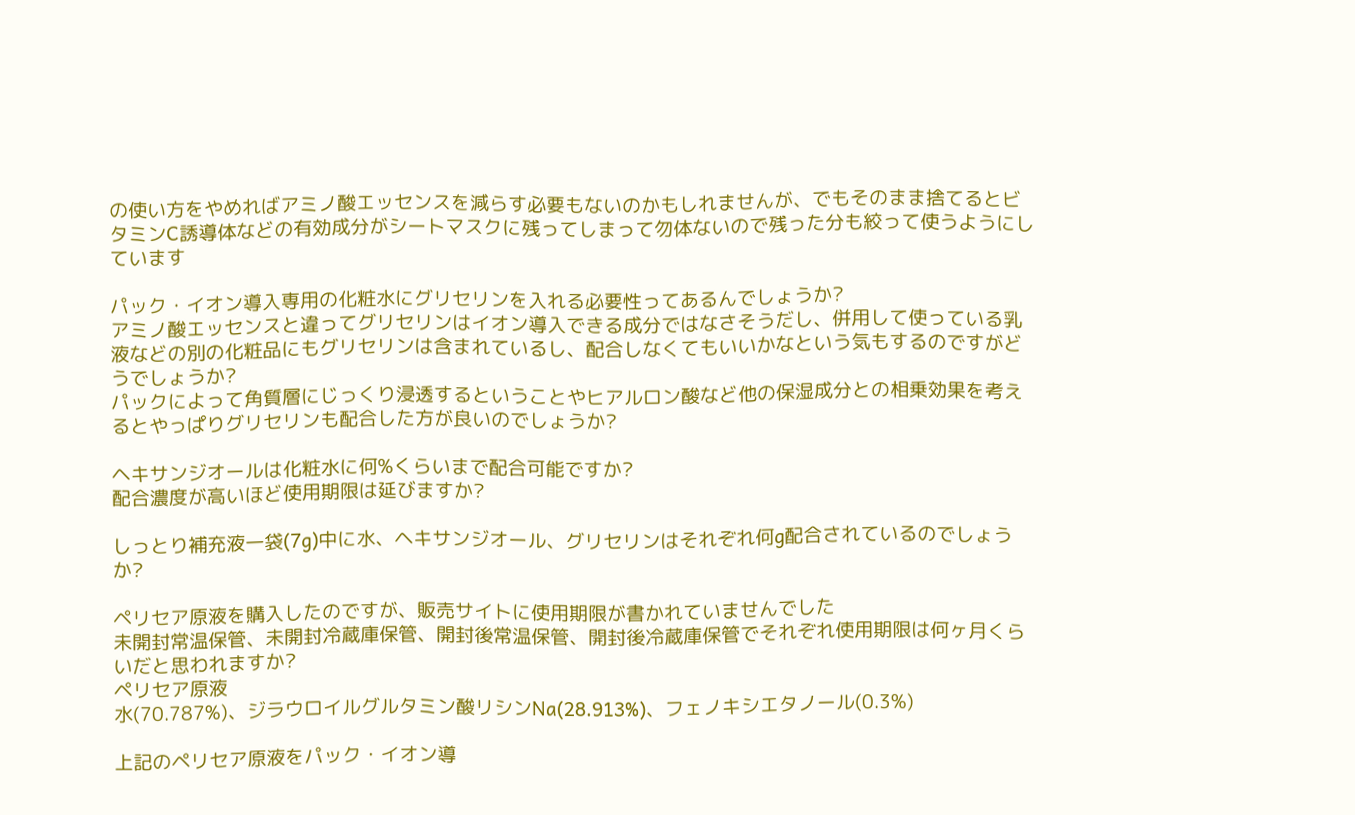の使い方をやめればアミノ酸エッセンスを減らす必要もないのかもしれませんが、でもそのまま捨てるとビタミンC誘導体などの有効成分がシートマスクに残ってしまって勿体ないので残った分も絞って使うようにしています

パック・イオン導入専用の化粧水にグリセリンを入れる必要性ってあるんでしょうか?
アミノ酸エッセンスと違ってグリセリンはイオン導入できる成分ではなさそうだし、併用して使っている乳液などの別の化粧品にもグリセリンは含まれているし、配合しなくてもいいかなという気もするのですがどうでしょうか?
パックによって角質層にじっくり浸透するということやヒアルロン酸など他の保湿成分との相乗効果を考えるとやっぱりグリセリンも配合した方が良いのでしょうか?

ヘキサンジオールは化粧水に何%くらいまで配合可能ですか?
配合濃度が高いほど使用期限は延びますか?

しっとり補充液一袋(7g)中に水、ヘキサンジオール、グリセリンはそれぞれ何g配合されているのでしょうか?

ペリセア原液を購入したのですが、販売サイトに使用期限が書かれていませんでした
未開封常温保管、未開封冷蔵庫保管、開封後常温保管、開封後冷蔵庫保管でそれぞれ使用期限は何ヶ月くらいだと思われますか?
ペリセア原液
水(70.787%)、ジラウロイルグルタミン酸リシンNa(28.913%)、フェノキシエタノール(0.3%)

上記のペリセア原液をパック・イオン導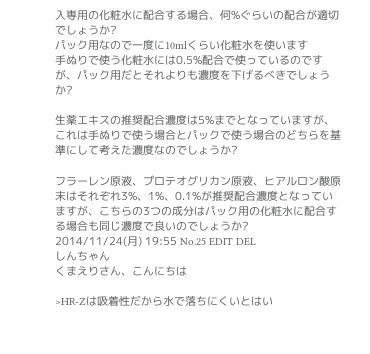入専用の化粧水に配合する場合、何%ぐらいの配合が適切でしょうか?
パック用なので一度に10mlくらい化粧水を使います
手ぬりで使う化粧水には0.5%配合で使っているのですが、パック用だとそれよりも濃度を下げるべきでしょうか?

生薬エキスの推奨配合濃度は5%までとなっていますが、これは手ぬりで使う場合とパックで使う場合のどちらを基準にして考えた濃度なのでしょうか?

フラーレン原液、プロテオグリカン原液、ヒアルロン酸原末はそれぞれ3%、1%、0.1%が推奨配合濃度となっていますが、こちらの3つの成分はパック用の化粧水に配合する場合も同じ濃度で良いのでしょうか?
2014/11/24(月) 19:55 No.25 EDIT DEL
しんちゃん
くまえりさん、こんにちは

>HR-Zは吸着性だから水で落ちにくいとはい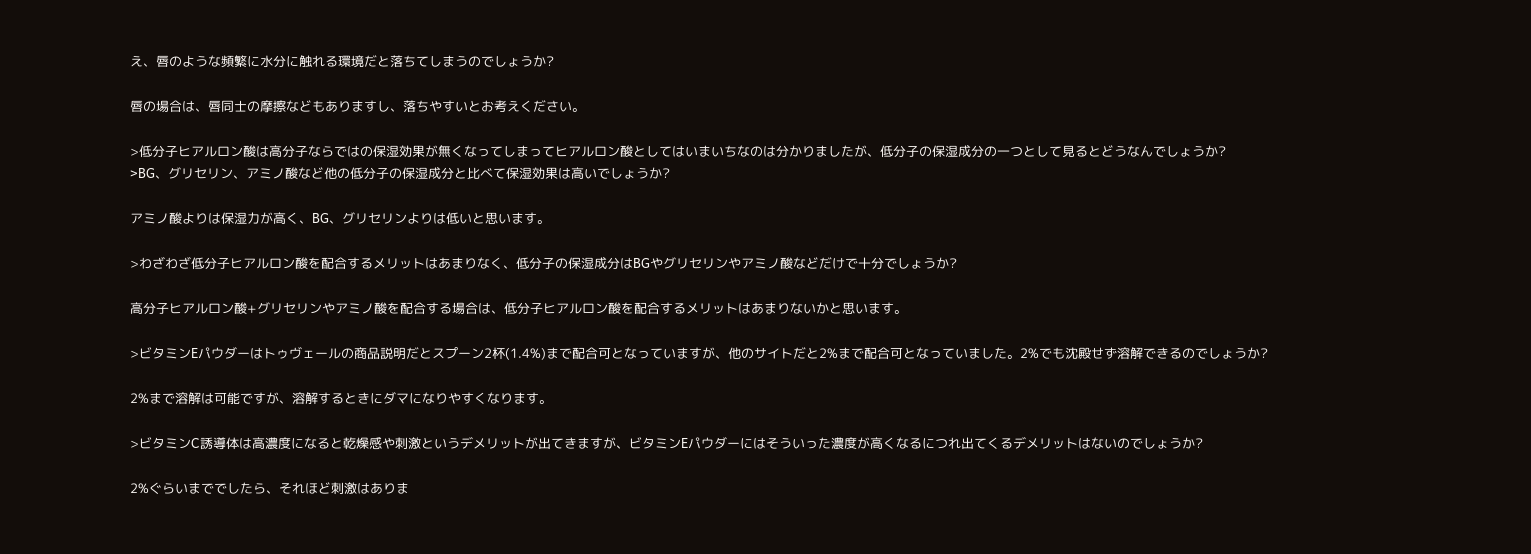え、唇のような頻繁に水分に触れる環境だと落ちてしまうのでしょうか?

唇の場合は、唇同士の摩擦などもありますし、落ちやすいとお考えください。

>低分子ヒアルロン酸は高分子ならではの保湿効果が無くなってしまってヒアルロン酸としてはいまいちなのは分かりましたが、低分子の保湿成分の一つとして見るとどうなんでしょうか?
>BG、グリセリン、アミノ酸など他の低分子の保湿成分と比べて保湿効果は高いでしょうか?

アミノ酸よりは保湿力が高く、BG、グリセリンよりは低いと思います。

>わざわざ低分子ヒアルロン酸を配合するメリットはあまりなく、低分子の保湿成分はBGやグリセリンやアミノ酸などだけで十分でしょうか?

高分子ヒアルロン酸+グリセリンやアミノ酸を配合する場合は、低分子ヒアルロン酸を配合するメリットはあまりないかと思います。

>ビタミンEパウダーはトゥヴェールの商品説明だとスプーン2杯(1.4%)まで配合可となっていますが、他のサイトだと2%まで配合可となっていました。2%でも沈殿せず溶解できるのでしょうか?

2%まで溶解は可能ですが、溶解するときにダマになりやすくなります。

>ビタミンC誘導体は高濃度になると乾燥感や刺激というデメリットが出てきますが、ビタミンEパウダーにはそういった濃度が高くなるにつれ出てくるデメリットはないのでしょうか?

2%ぐらいまででしたら、それほど刺激はありま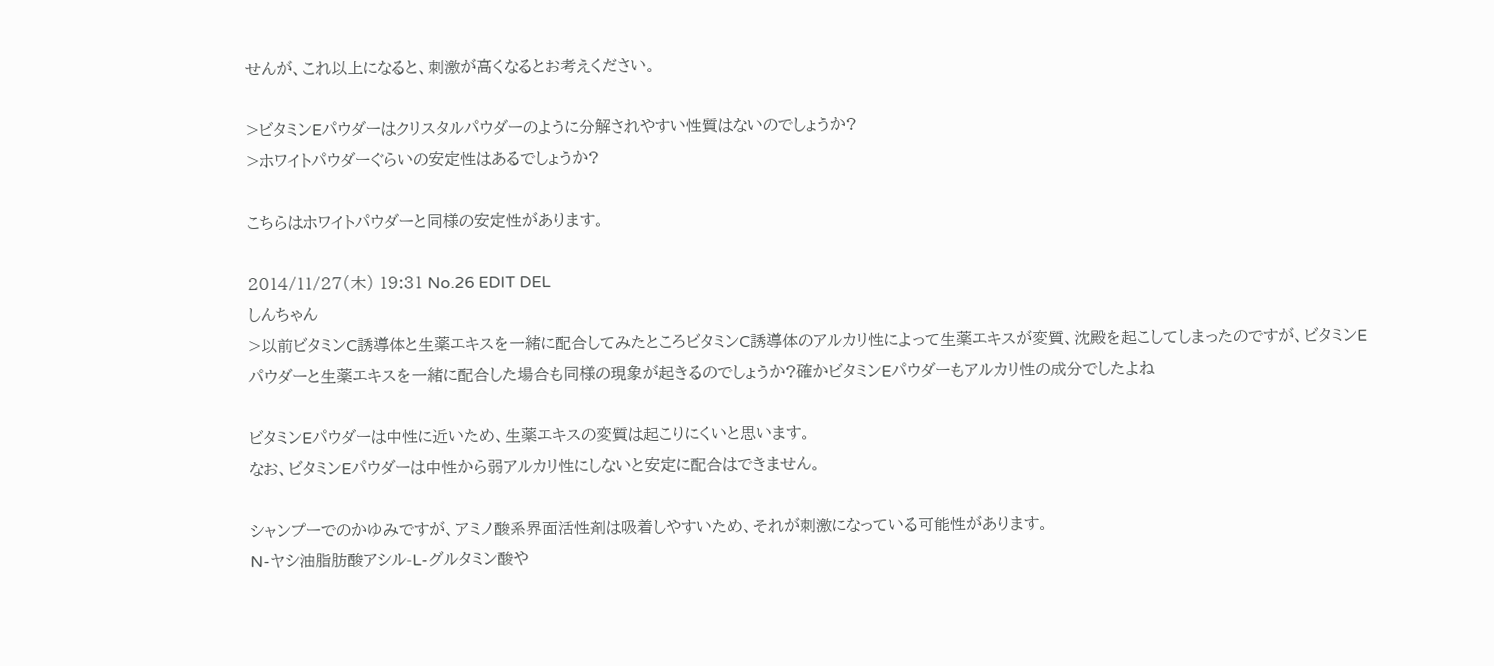せんが、これ以上になると、刺激が高くなるとお考えください。

>ビタミンEパウダーはクリスタルパウダーのように分解されやすい性質はないのでしょうか?
>ホワイトパウダーぐらいの安定性はあるでしょうか?

こちらはホワイトパウダーと同様の安定性があります。

2014/11/27(木) 19:31 No.26 EDIT DEL
しんちゃん
>以前ビタミンC誘導体と生薬エキスを一緒に配合してみたところビタミンC誘導体のアルカリ性によって生薬エキスが変質、沈殿を起こしてしまったのですが、ビタミンEパウダーと生薬エキスを一緒に配合した場合も同様の現象が起きるのでしょうか?確かビタミンEパウダーもアルカリ性の成分でしたよね

ビタミンEパウダーは中性に近いため、生薬エキスの変質は起こりにくいと思います。
なお、ビタミンEパウダーは中性から弱アルカリ性にしないと安定に配合はできません。

シャンプーでのかゆみですが、アミノ酸系界面活性剤は吸着しやすいため、それが刺激になっている可能性があります。
N-ヤシ油脂肪酸アシル-L-グルタミン酸や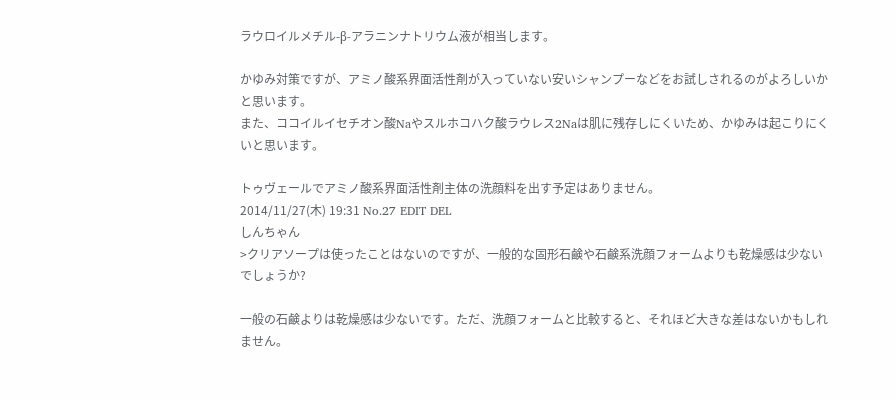ラウロイルメチル-β-アラニンナトリウム液が相当します。

かゆみ対策ですが、アミノ酸系界面活性剤が入っていない安いシャンプーなどをお試しされるのがよろしいかと思います。
また、ココイルイセチオン酸Naやスルホコハク酸ラウレス2Naは肌に残存しにくいため、かゆみは起こりにくいと思います。

トゥヴェールでアミノ酸系界面活性剤主体の洗顔料を出す予定はありません。
2014/11/27(木) 19:31 No.27 EDIT DEL
しんちゃん
>クリアソープは使ったことはないのですが、一般的な固形石鹸や石鹸系洗顔フォームよりも乾燥感は少ないでしょうか?

一般の石鹸よりは乾燥感は少ないです。ただ、洗顔フォームと比較すると、それほど大きな差はないかもしれません。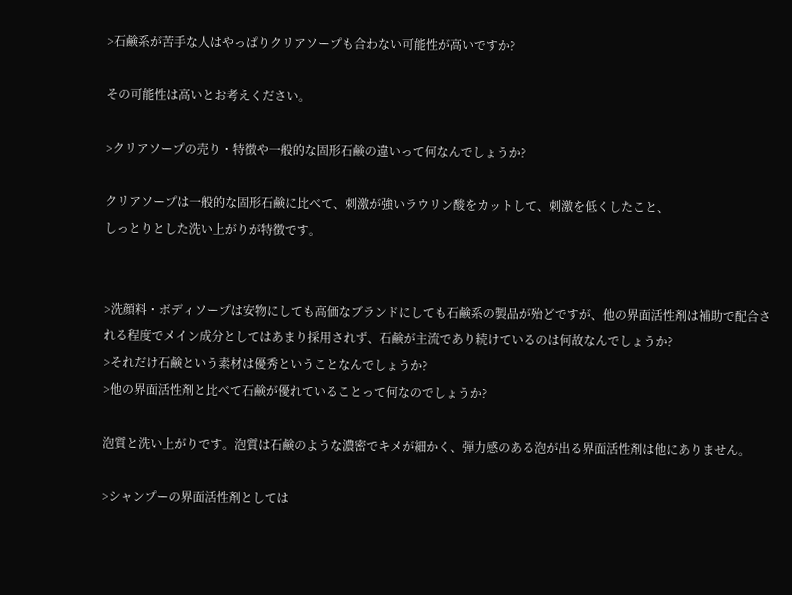>石鹸系が苦手な人はやっぱりクリアソープも合わない可能性が高いですか?

その可能性は高いとお考えください。

>クリアソープの売り・特徴や一般的な固形石鹸の違いって何なんでしょうか?

クリアソープは一般的な固形石鹸に比べて、刺激が強いラウリン酸をカットして、刺激を低くしたこと、
しっとりとした洗い上がりが特徴です。


>洗顔料・ボディソープは安物にしても高価なブランドにしても石鹸系の製品が殆どですが、他の界面活性剤は補助で配合される程度でメイン成分としてはあまり採用されず、石鹸が主流であり続けているのは何故なんでしょうか?
>それだけ石鹸という素材は優秀ということなんでしょうか?
>他の界面活性剤と比べて石鹸が優れていることって何なのでしょうか?

泡質と洗い上がりです。泡質は石鹸のような濃密でキメが細かく、弾力感のある泡が出る界面活性剤は他にありません。

>シャンプーの界面活性剤としては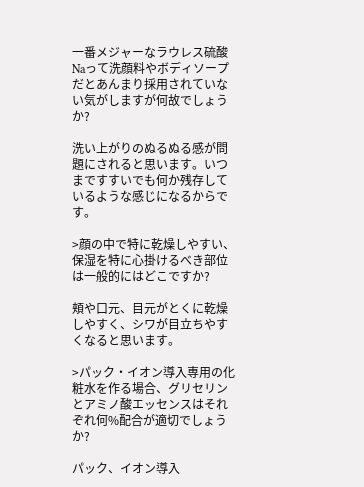一番メジャーなラウレス硫酸Naって洗顔料やボディソープだとあんまり採用されていない気がしますが何故でしょうか?

洗い上がりのぬるぬる感が問題にされると思います。いつまですすいでも何か残存しているような感じになるからです。

>顔の中で特に乾燥しやすい、保湿を特に心掛けるべき部位は一般的にはどこですか?

頬や口元、目元がとくに乾燥しやすく、シワが目立ちやすくなると思います。

>パック・イオン導入専用の化粧水を作る場合、グリセリンとアミノ酸エッセンスはそれぞれ何%配合が適切でしょうか?

パック、イオン導入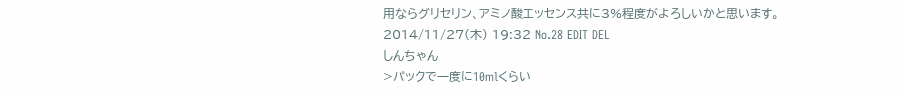用ならグリセリン、アミノ酸エッセンス共に3%程度がよろしいかと思います。
2014/11/27(木) 19:32 No.28 EDIT DEL
しんちゃん
>パックで一度に10mlくらい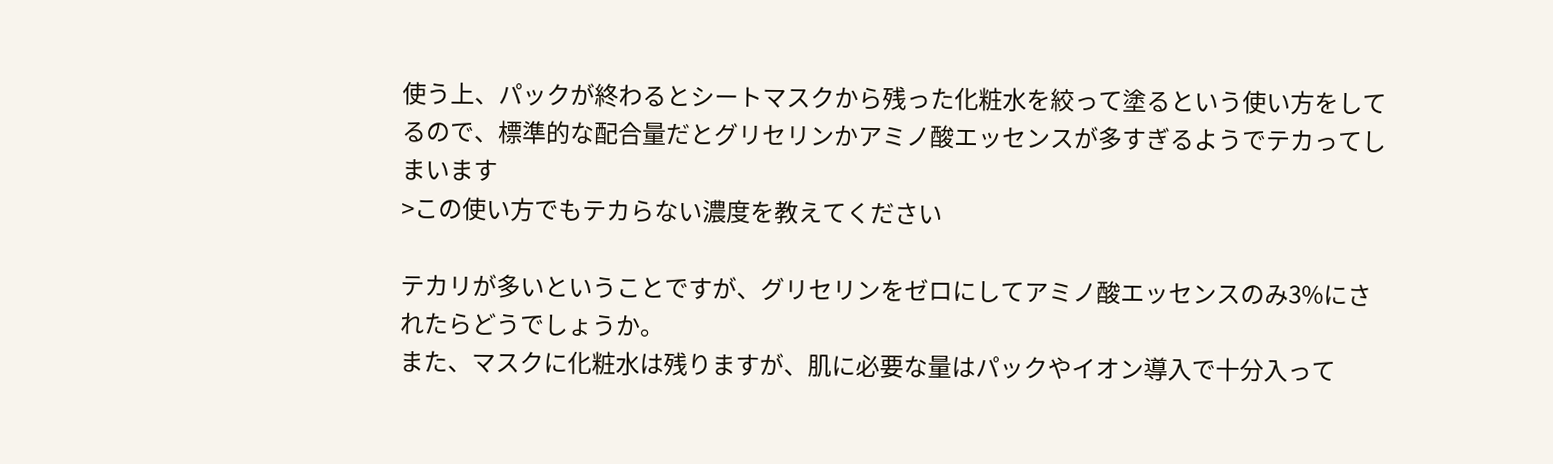使う上、パックが終わるとシートマスクから残った化粧水を絞って塗るという使い方をしてるので、標準的な配合量だとグリセリンかアミノ酸エッセンスが多すぎるようでテカってしまいます
>この使い方でもテカらない濃度を教えてください

テカリが多いということですが、グリセリンをゼロにしてアミノ酸エッセンスのみ3%にされたらどうでしょうか。
また、マスクに化粧水は残りますが、肌に必要な量はパックやイオン導入で十分入って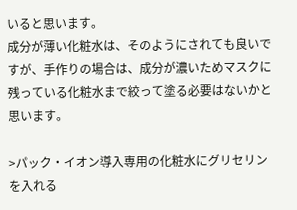いると思います。
成分が薄い化粧水は、そのようにされても良いですが、手作りの場合は、成分が濃いためマスクに残っている化粧水まで絞って塗る必要はないかと思います。

>パック・イオン導入専用の化粧水にグリセリンを入れる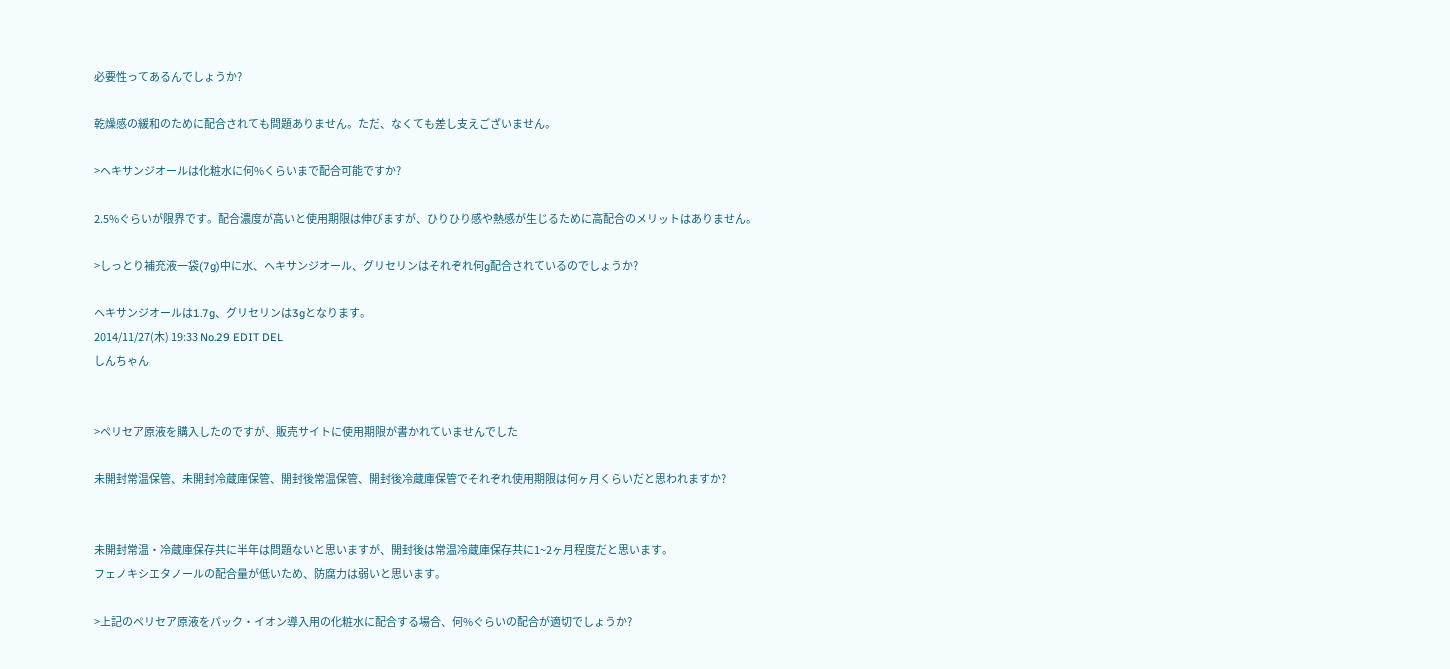必要性ってあるんでしょうか?

乾燥感の緩和のために配合されても問題ありません。ただ、なくても差し支えございません。

>ヘキサンジオールは化粧水に何%くらいまで配合可能ですか?

2.5%ぐらいが限界です。配合濃度が高いと使用期限は伸びますが、ひりひり感や熱感が生じるために高配合のメリットはありません。

>しっとり補充液一袋(7g)中に水、ヘキサンジオール、グリセリンはそれぞれ何g配合されているのでしょうか?

ヘキサンジオールは1.7g、グリセリンは3gとなります。
2014/11/27(木) 19:33 No.29 EDIT DEL
しんちゃん


>ペリセア原液を購入したのですが、販売サイトに使用期限が書かれていませんでした

未開封常温保管、未開封冷蔵庫保管、開封後常温保管、開封後冷蔵庫保管でそれぞれ使用期限は何ヶ月くらいだと思われますか?


未開封常温・冷蔵庫保存共に半年は問題ないと思いますが、開封後は常温冷蔵庫保存共に1~2ヶ月程度だと思います。
フェノキシエタノールの配合量が低いため、防腐力は弱いと思います。

>上記のペリセア原液をパック・イオン導入用の化粧水に配合する場合、何%ぐらいの配合が適切でしょうか?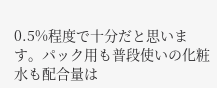0.5%程度で十分だと思います。パック用も普段使いの化粧水も配合量は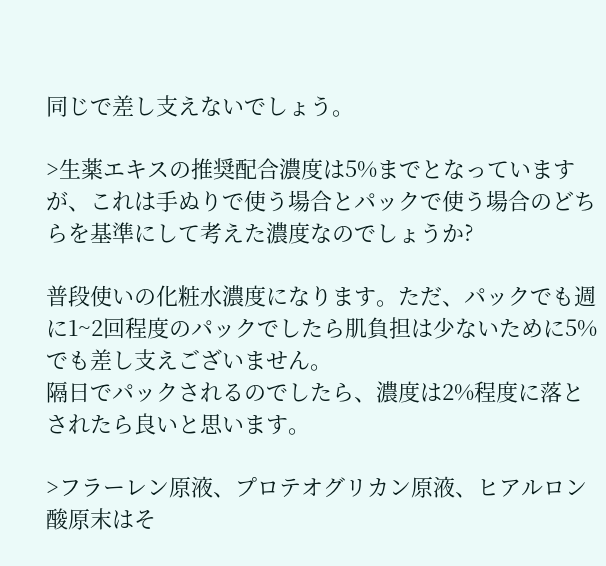同じで差し支えないでしょう。

>生薬エキスの推奨配合濃度は5%までとなっていますが、これは手ぬりで使う場合とパックで使う場合のどちらを基準にして考えた濃度なのでしょうか?

普段使いの化粧水濃度になります。ただ、パックでも週に1~2回程度のパックでしたら肌負担は少ないために5%でも差し支えございません。
隔日でパックされるのでしたら、濃度は2%程度に落とされたら良いと思います。

>フラーレン原液、プロテオグリカン原液、ヒアルロン酸原末はそ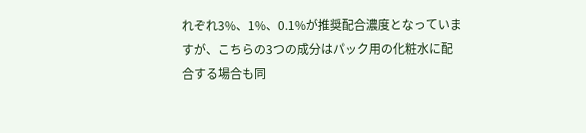れぞれ3%、1%、0.1%が推奨配合濃度となっていますが、こちらの3つの成分はパック用の化粧水に配合する場合も同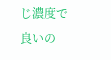じ濃度で良いの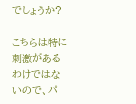でしょうか?

こちらは特に刺激があるわけではないので、パ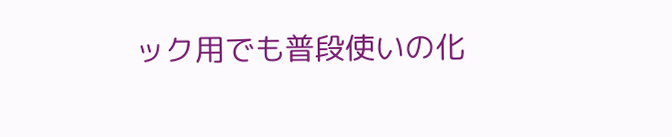ック用でも普段使いの化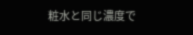粧水と同じ濃度で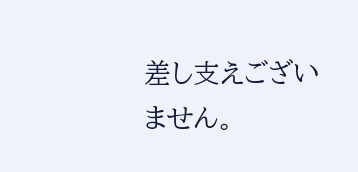差し支えございません。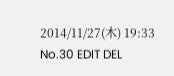2014/11/27(木) 19:33 No.30 EDIT DEL